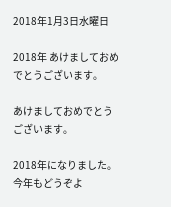2018年1月3日水曜日

2018年 あけましておめでとうございます。

あけましておめでとうございます。

2018年になりました。今年もどうぞよ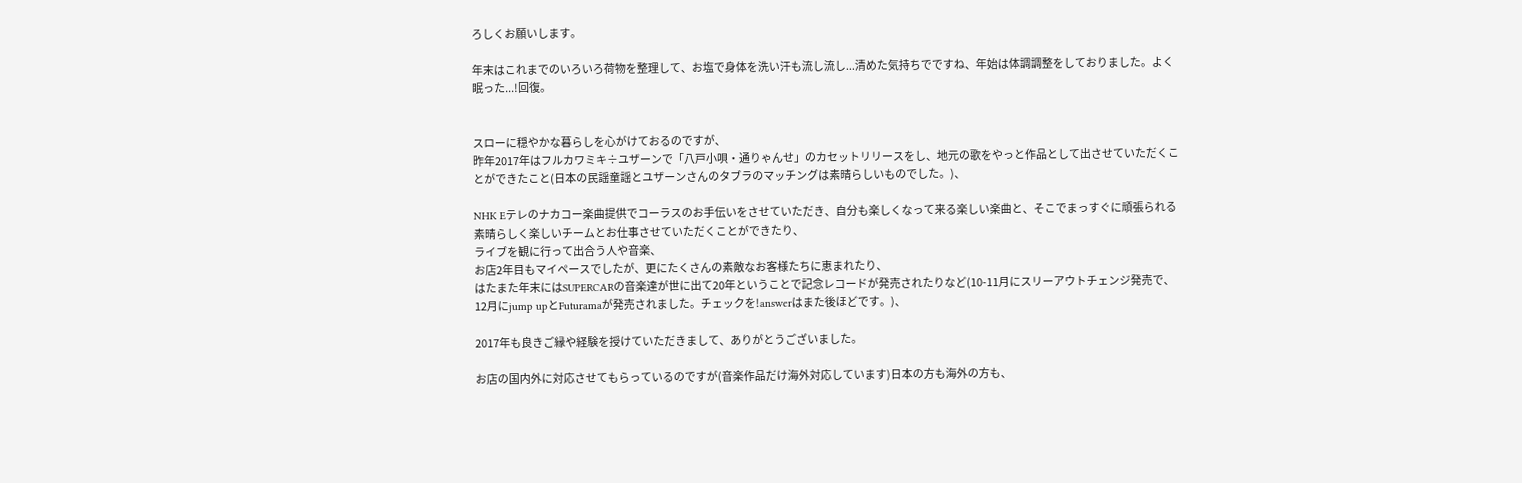ろしくお願いします。

年末はこれまでのいろいろ荷物を整理して、お塩で身体を洗い汗も流し流し...清めた気持ちでですね、年始は体調調整をしておりました。よく眠った...!回復。


スローに穏やかな暮らしを心がけておるのですが、
昨年2017年はフルカワミキ÷ユザーンで「八戸小唄・通りゃんせ」のカセットリリースをし、地元の歌をやっと作品として出させていただくことができたこと(日本の民謡童謡とユザーンさんのタブラのマッチングは素晴らしいものでした。)、

NHK Eテレのナカコー楽曲提供でコーラスのお手伝いをさせていただき、自分も楽しくなって来る楽しい楽曲と、そこでまっすぐに頑張られる素晴らしく楽しいチームとお仕事させていただくことができたり、
ライブを観に行って出合う人や音楽、
お店2年目もマイペースでしたが、更にたくさんの素敵なお客様たちに恵まれたり、
はたまた年末にはSUPERCARの音楽達が世に出て20年ということで記念レコードが発売されたりなど(10-11月にスリーアウトチェンジ発売で、12月にjump upとFuturamaが発売されました。チェックを!answerはまた後ほどです。)、

2017年も良きご縁や経験を授けていただきまして、ありがとうございました。

お店の国内外に対応させてもらっているのですが(音楽作品だけ海外対応しています)日本の方も海外の方も、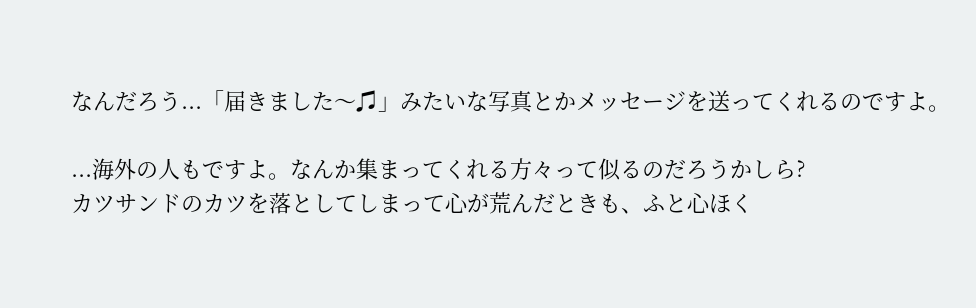なんだろう...「届きました〜♫」みたいな写真とかメッセージを送ってくれるのですよ。

...海外の人もですよ。なんか集まってくれる方々って似るのだろうかしら?
カツサンドのカツを落としてしまって心が荒んだときも、ふと心ほく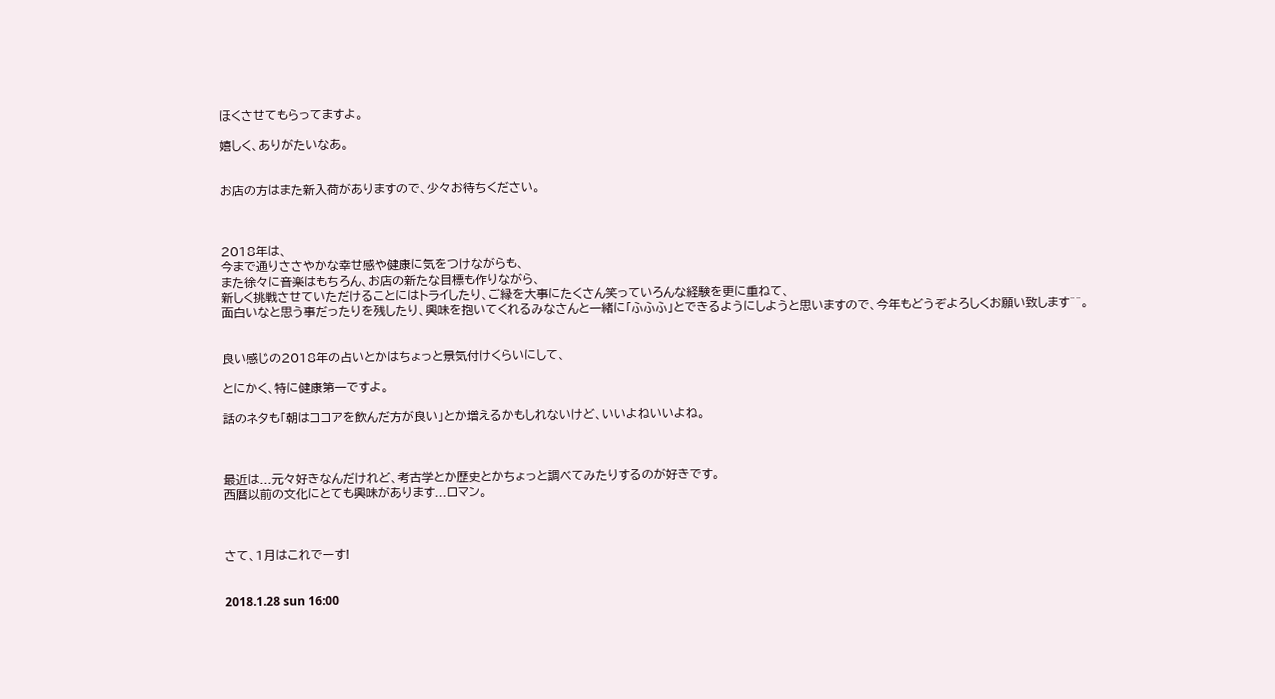ほくさせてもらってますよ。

嬉しく、ありがたいなあ。


お店の方はまた新入荷がありますので、少々お待ちください。



2018年は、
今まで通りささやかな幸せ感や健康に気をつけながらも、
また徐々に音楽はもちろん、お店の新たな目標も作りながら、
新しく挑戦させていただけることにはトライしたり、ご縁を大事にたくさん笑っていろんな経験を更に重ねて、
面白いなと思う事だったりを残したり、興味を抱いてくれるみなさんと一緒に「ふふふ」とできるようにしようと思いますので、今年もどうぞよろしくお願い致します^^。


良い感じの2018年の占いとかはちょっと景気付けくらいにして、

とにかく、特に健康第一ですよ。

話のネタも「朝はココアを飲んだ方が良い」とか増えるかもしれないけど、いいよねいいよね。



最近は...元々好きなんだけれど、考古学とか歴史とかちょっと調べてみたりするのが好きです。
西暦以前の文化にとても興味があります...ロマン。



さて、1月はこれでーす!


2018.1.28 sun 16:00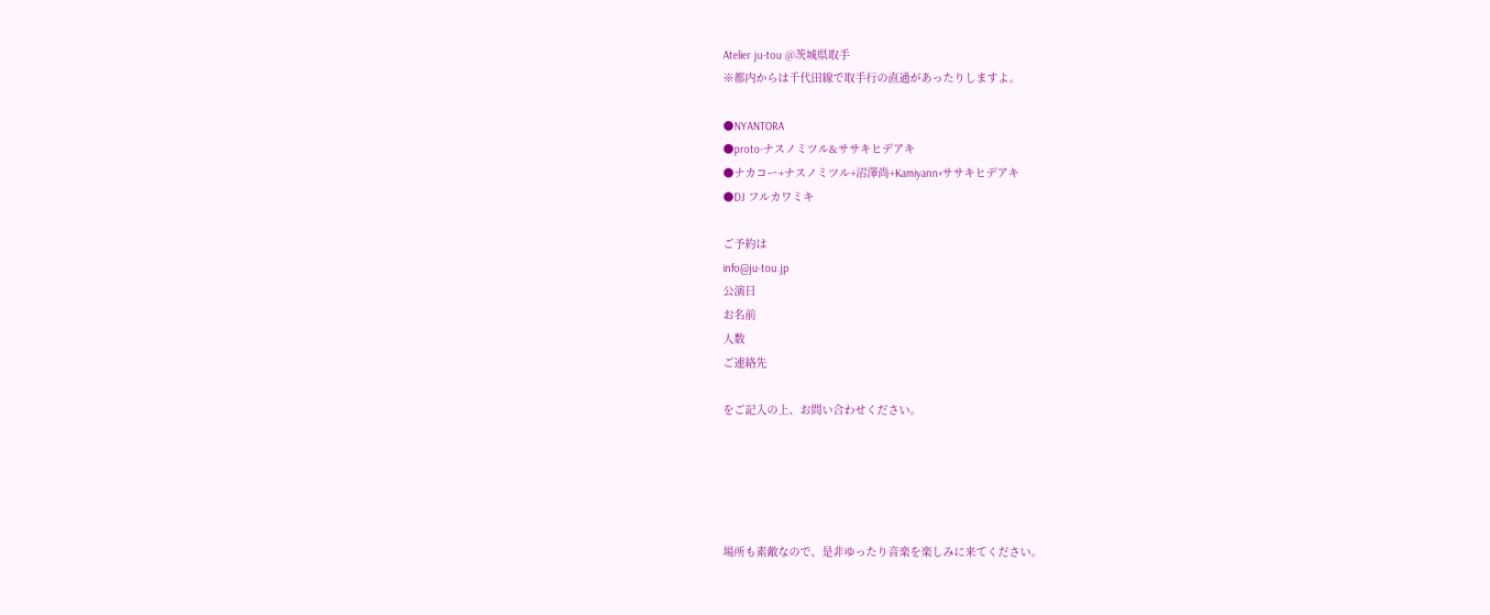Atelier ju-tou @茨城県取手
※都内からは千代田線で取手行の直通があったりしますよ。

●NYANTORA
●proto-ナスノミツル&ササキヒデアキ
●ナカコー+ナスノミツル+沼澤尚+Kamiyann+ササキヒデアキ
●DJ フルカワミキ

ご予約は
info@ju-tou.jp
公演日
お名前
人数
ご連絡先

をご記入の上、お問い合わせください。





場所も素敵なので、是非ゆったり音楽を楽しみに来てください。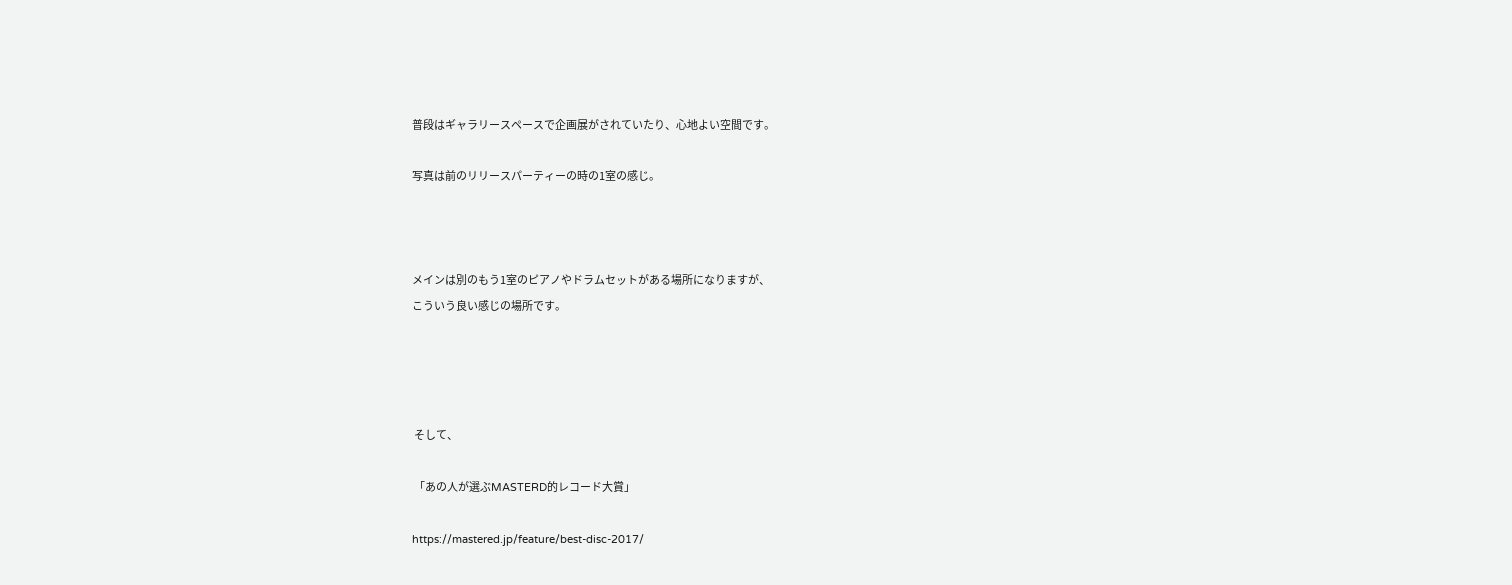普段はギャラリースペースで企画展がされていたり、心地よい空間です。

写真は前のリリースパーティーの時の1室の感じ。



メインは別のもう1室のピアノやドラムセットがある場所になりますが、
こういう良い感じの場所です。




 そして、

 「あの人が選ぶMASTERD的レコード大賞」

https://mastered.jp/feature/best-disc-2017/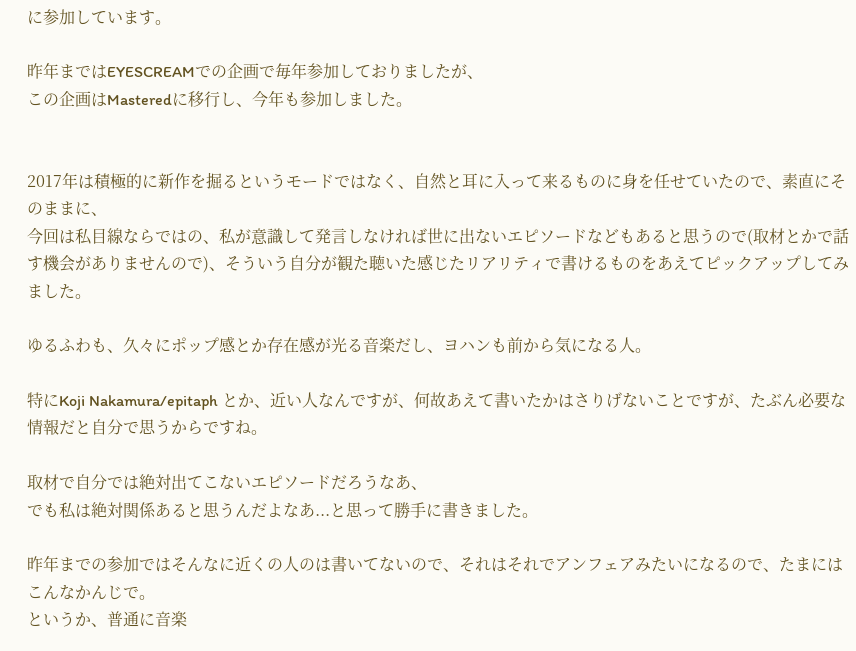に参加しています。

昨年まではEYESCREAMでの企画で毎年参加しておりましたが、
この企画はMasteredに移行し、今年も参加しました。


2017年は積極的に新作を掘るというモードではなく、自然と耳に入って来るものに身を任せていたので、素直にそのままに、
今回は私目線ならではの、私が意識して発言しなければ世に出ないエピソードなどもあると思うので(取材とかで話す機会がありませんので)、そういう自分が観た聴いた感じたリアリティで書けるものをあえてピックアップしてみました。

ゆるふわも、久々にポップ感とか存在感が光る音楽だし、ヨハンも前から気になる人。

特にKoji Nakamura/epitaph とか、近い人なんですが、何故あえて書いたかはさりげないことですが、たぶん必要な情報だと自分で思うからですね。

取材で自分では絶対出てこないエピソードだろうなあ、
でも私は絶対関係あると思うんだよなあ...と思って勝手に書きました。

昨年までの参加ではそんなに近くの人のは書いてないので、それはそれでアンフェアみたいになるので、たまにはこんなかんじで。
というか、普通に音楽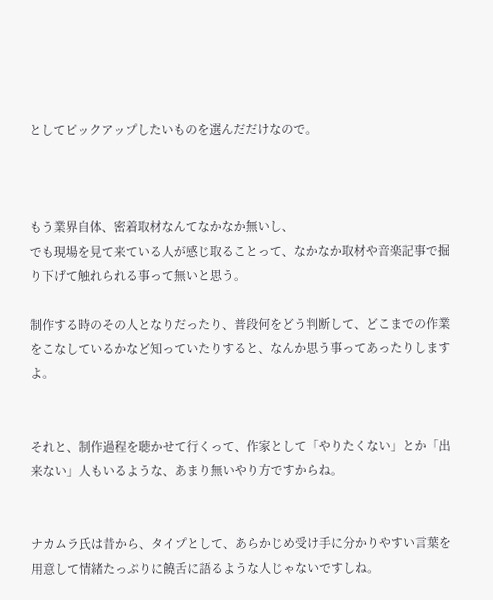としてピックアップしたいものを選んだだけなので。



もう業界自体、密着取材なんてなかなか無いし、
でも現場を見て来ている人が感じ取ることって、なかなか取材や音楽記事で掘り下げて触れられる事って無いと思う。

制作する時のその人となりだったり、普段何をどう判断して、どこまでの作業をこなしているかなど知っていたりすると、なんか思う事ってあったりしますよ。


それと、制作過程を聴かせて行くって、作家として「やりたくない」とか「出来ない」人もいるような、あまり無いやり方ですからね。


ナカムラ氏は昔から、タイプとして、あらかじめ受け手に分かりやすい言葉を用意して情緒たっぷりに饒舌に語るような人じゃないですしね。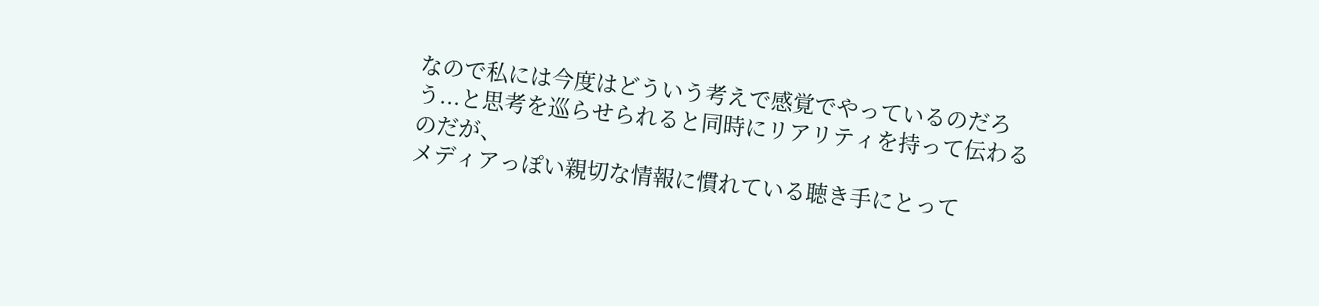なので私には今度はどういう考えで感覚でやっているのだろう...と思考を巡らせられると同時にリアリティを持って伝わるのだが、
メディアっぽい親切な情報に慣れている聴き手にとって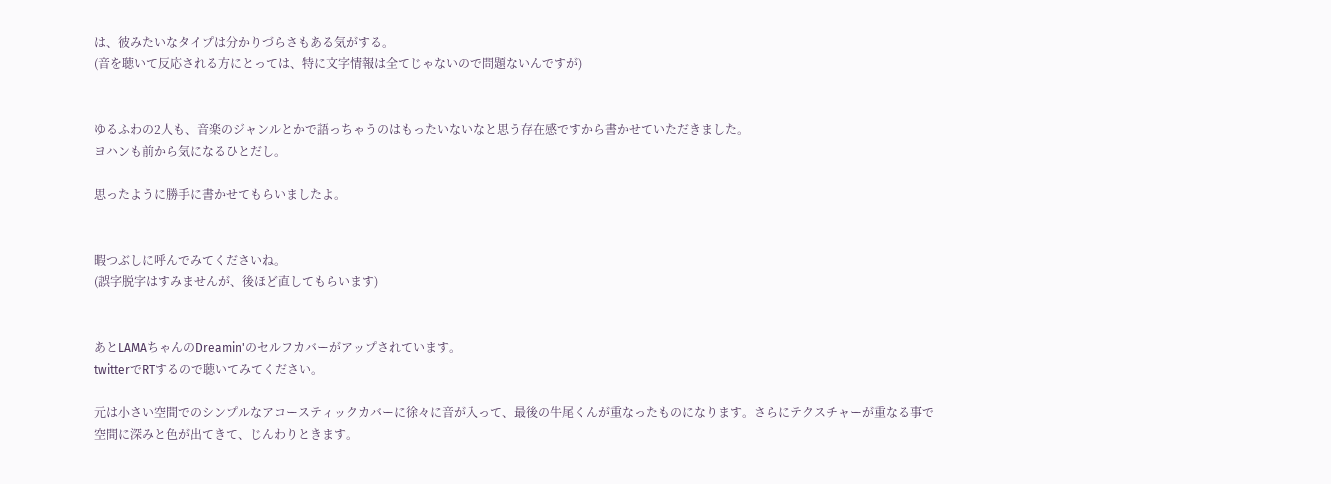は、彼みたいなタイプは分かりづらさもある気がする。
(音を聴いて反応される方にとっては、特に文字情報は全てじゃないので問題ないんですが)


ゆるふわの2人も、音楽のジャンルとかで語っちゃうのはもったいないなと思う存在感ですから書かせていただきました。
ヨハンも前から気になるひとだし。

思ったように勝手に書かせてもらいましたよ。


暇つぶしに呼んでみてくださいね。
(誤字脱字はすみませんが、後ほど直してもらいます)


あとLAMAちゃんのDreamin'のセルフカバーがアップされています。
twitterでRTするので聴いてみてください。

元は小さい空間でのシンプルなアコースティックカバーに徐々に音が入って、最後の牛尾くんが重なったものになります。さらにテクスチャーが重なる事で空間に深みと色が出てきて、じんわりときます。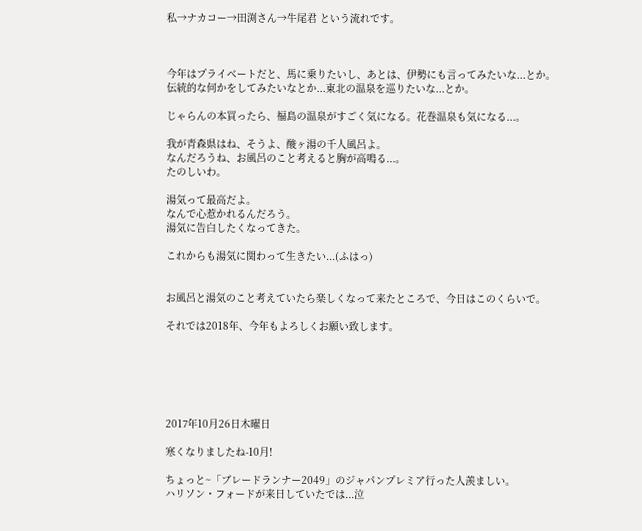私→ナカコー→田渕さん→牛尾君 という流れです。



今年はプライベートだと、馬に乗りたいし、あとは、伊勢にも言ってみたいな...とか。
伝統的な何かをしてみたいなとか...東北の温泉を巡りたいな...とか。

じゃらんの本買ったら、福島の温泉がすごく気になる。花巻温泉も気になる...。

我が青森県はね、そうよ、酸ヶ湯の千人風呂よ。
なんだろうね、お風呂のこと考えると胸が高鳴る...。
たのしいわ。

湯気って最高だよ。
なんで心惹かれるんだろう。
湯気に告白したくなってきた。

これからも湯気に関わって生きたい...(ふはっ)


お風呂と湯気のこと考えていたら楽しくなって来たところで、今日はこのくらいで。

それでは2018年、今年もよろしくお願い致します。






2017年10月26日木曜日

寒くなりましたね-10月!

ちょっと~「ブレードランナー2049」のジャパンプレミア行った人羨ましい。
ハリソン・フォードが来日していたでは...泣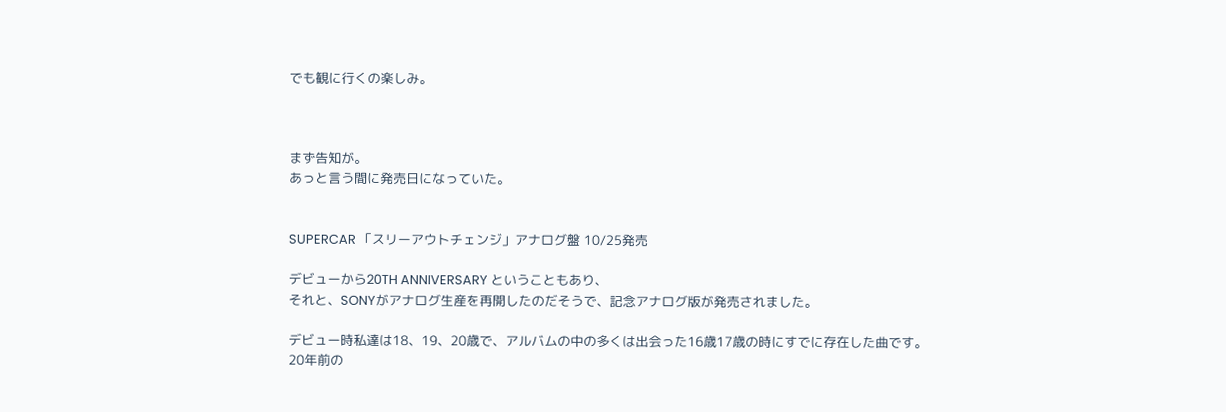でも観に行くの楽しみ。



まず告知が。
あっと言う間に発売日になっていた。


SUPERCAR 「スリーアウトチェンジ」アナログ盤 10/25発売

デビューから20TH ANNIVERSARY ということもあり、
それと、SONYがアナログ生産を再開したのだそうで、記念アナログ版が発売されました。

デビュー時私達は18、19、20歳で、アルバムの中の多くは出会った16歳17歳の時にすでに存在した曲です。
20年前の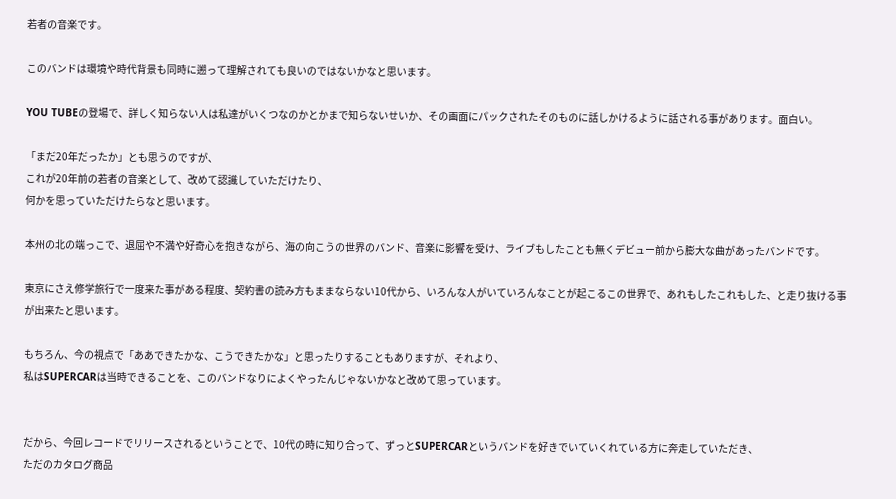若者の音楽です。

このバンドは環境や時代背景も同時に遡って理解されても良いのではないかなと思います。

YOU TUBEの登場で、詳しく知らない人は私達がいくつなのかとかまで知らないせいか、その画面にパックされたそのものに話しかけるように話される事があります。面白い。

「まだ20年だったか」とも思うのですが、
これが20年前の若者の音楽として、改めて認識していただけたり、
何かを思っていただけたらなと思います。

本州の北の端っこで、退屈や不満や好奇心を抱きながら、海の向こうの世界のバンド、音楽に影響を受け、ライブもしたことも無くデビュー前から膨大な曲があったバンドです。

東京にさえ修学旅行で一度来た事がある程度、契約書の読み方もままならない10代から、いろんな人がいていろんなことが起こるこの世界で、あれもしたこれもした、と走り抜ける事が出来たと思います。

もちろん、今の視点で「ああできたかな、こうできたかな」と思ったりすることもありますが、それより、
私はSUPERCARは当時できることを、このバンドなりによくやったんじゃないかなと改めて思っています。


だから、今回レコードでリリースされるということで、10代の時に知り合って、ずっとSUPERCARというバンドを好きでいていくれている方に奔走していただき、
ただのカタログ商品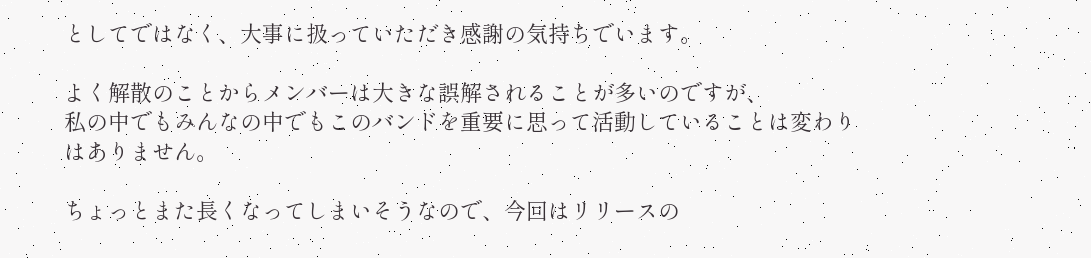としてではなく、大事に扱っていただき感謝の気持ちでいます。

よく解散のことからメンバーは大きな誤解されることが多いのですが、
私の中でもみんなの中でもこのバンドを重要に思って活動していることは変わりはありません。

ちょっとまた長くなってしまいそうなので、今回はリリースの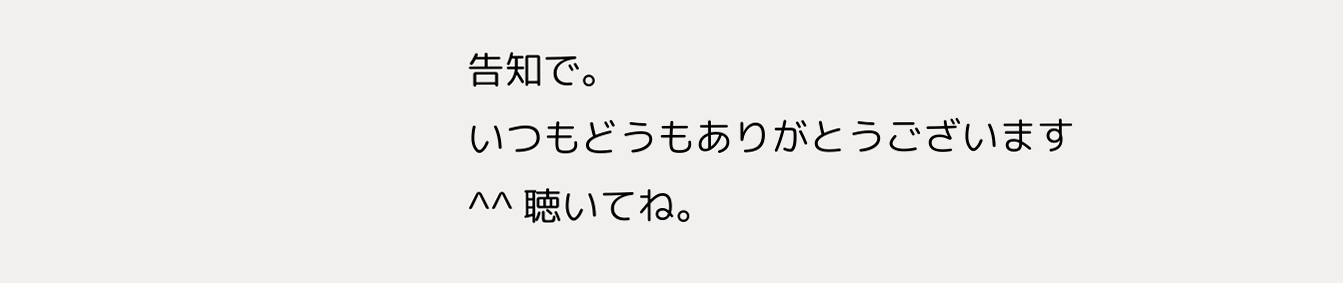告知で。
いつもどうもありがとうございます^^ 聴いてね。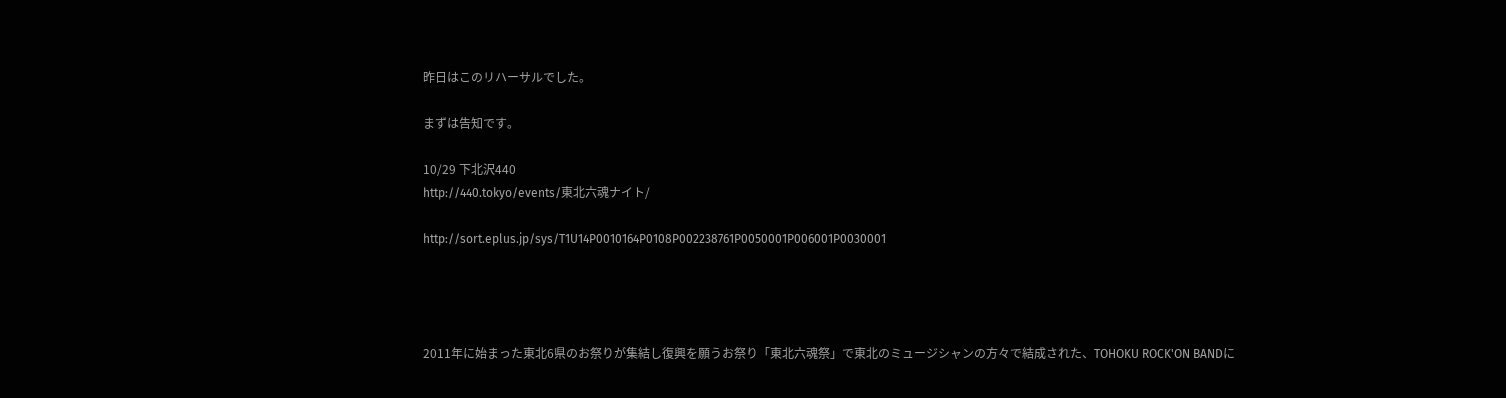昨日はこのリハーサルでした。

まずは告知です。

10/29 下北沢440
http://440.tokyo/events/東北六魂ナイト/

http://sort.eplus.jp/sys/T1U14P0010164P0108P002238761P0050001P006001P0030001




2011年に始まった東北6県のお祭りが集結し復興を願うお祭り「東北六魂祭」で東北のミュージシャンの方々で結成された、TOHOKU ROCK'ON BANDに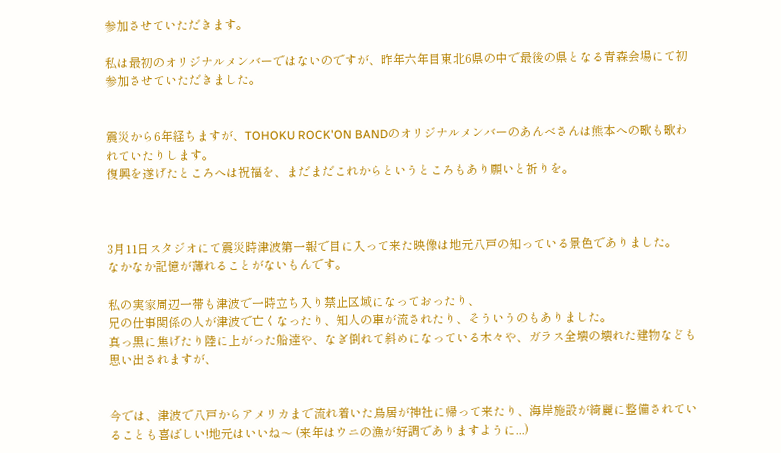参加させていただきます。

私は最初のオリジナルメンバーではないのですが、昨年六年目東北6県の中で最後の県となる青森会場にて初参加させていただきました。


震災から6年経ちますが、TOHOKU ROCK'ON BANDのオリジナルメンバーのあんべさんは熊本への歌も歌われていたりします。
復興を遂げたところへは祝福を、まだまだこれからというところもあり願いと祈りを。



3月11日スタジオにて震災時津波第一報で目に入って来た映像は地元八戸の知っている景色でありました。
なかなか記憶が薄れることがないもんです。

私の実家周辺一帯も津波で一時立ち入り禁止区域になっておったり、
兄の仕事関係の人が津波で亡くなったり、知人の車が流されたり、そういうのもありました。
真っ黒に焦げたり陸に上がった船達や、なぎ倒れて斜めになっている木々や、ガラス全壊の壊れた建物なども思い出されますが、


今では、津波で八戸からアメリカまで流れ着いた鳥居が神社に帰って来たり、海岸施設が綺麗に整備されていることも喜ばしい!地元はいいね〜 (来年はウニの漁が好調でありますように...)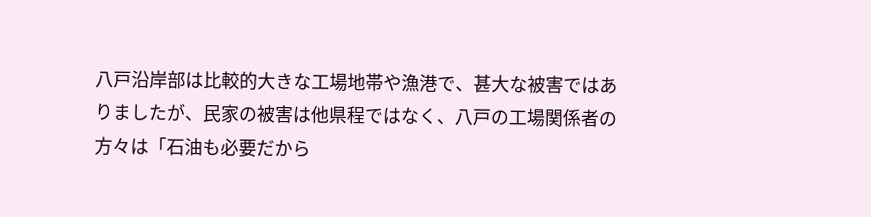八戸沿岸部は比較的大きな工場地帯や漁港で、甚大な被害ではありましたが、民家の被害は他県程ではなく、八戸の工場関係者の方々は「石油も必要だから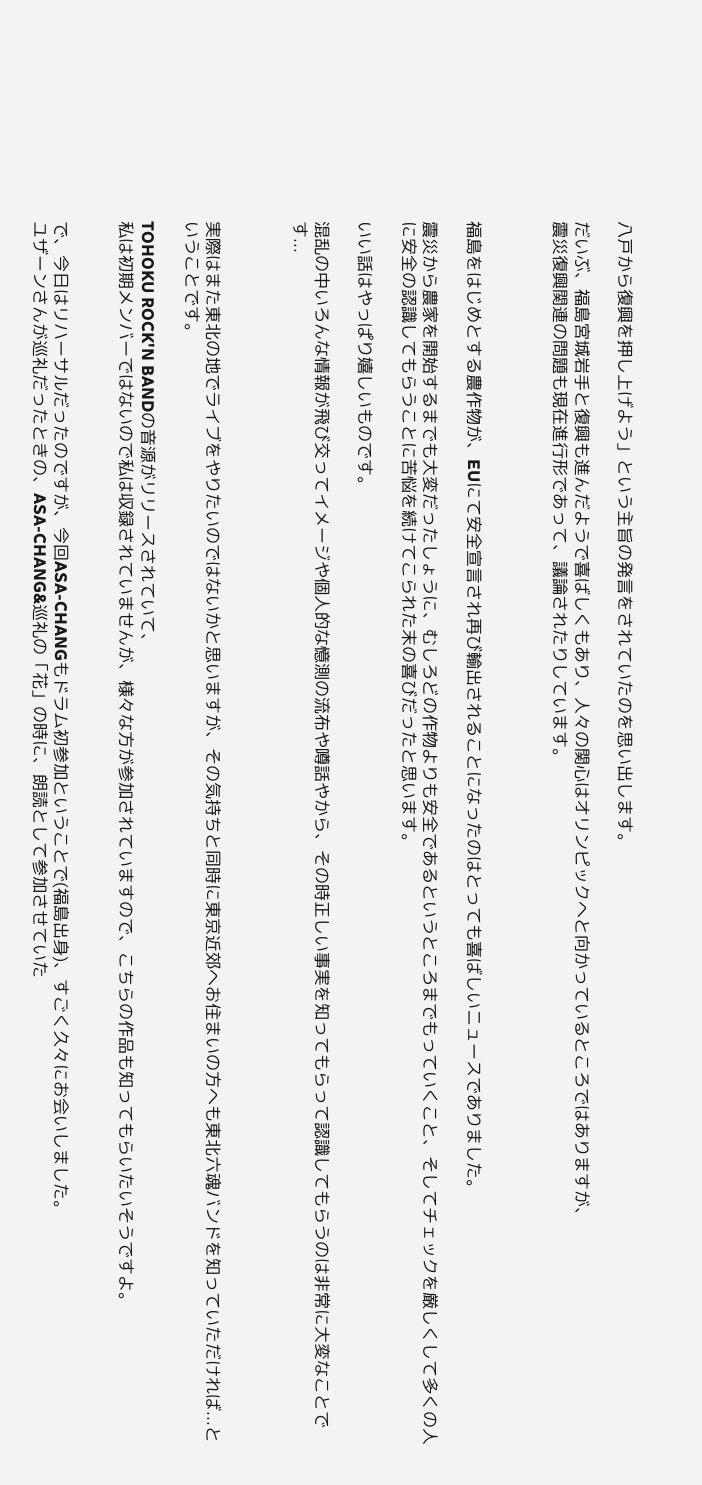八戸から復興を押し上げよう」という主旨の発言をされていたのを思い出します。

だいぶ、福島宮城岩手と復興も進んだようで喜ばしくもあり、人々の関心はオリンピックへと向かっているところではありますが、
震災復興関連の問題も現在進行形であって、議論されたりしています。



福島をはじめとする農作物が、EUにて安全宣言され再び輸出されることになったのはとっても喜ばしいニュースでありました。

震災から農家を開始するまでも大変だったしょうに、むしろどの作物よりも安全であるというところまでもっていくこと、そしてチェックを厳しくして多くの人に安全の認識してもらうことに苦悩を続けてこられた末の喜びだったと思います。

いい話はやっぱり嬉しいものです。

混乱の中いろんな情報が飛び交ってイメージや個人的な憶測の流布や噂話やから、その時正しい事実を知ってもらって認識してもらうのは非常に大変なことです...



実際はまた東北の地でライブをやりたいのではないかと思いますが、その気持ちと同時に東京近郊へお住まいの方へも東北六魂バンドを知っていただければ...ということです。

TOHOKU ROCK'N BANDの音源がリリースされていて、
私は初期メンバーではないので私は収録されていませんが、様々な方が参加されていますので、こちらの作品も知ってもらいたいそうですよ。


で、今日はリハーサルだったのですが、今回ASA-CHANGもドラム初参加ということで(福島出身)、すごく久々にお会いしました。
ユザーンさんが巡礼だったときの、ASA-CHANG&巡礼の「花」の時に、朗読として参加させていた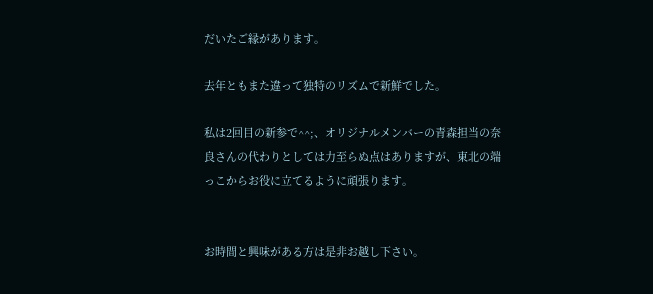だいたご縁があります。

去年ともまた違って独特のリズムで新鮮でした。

私は2回目の新参で^^;、オリジナルメンバーの青森担当の奈良さんの代わりとしては力至らぬ点はありますが、東北の端っこからお役に立てるように頑張ります。


お時間と興味がある方は是非お越し下さい。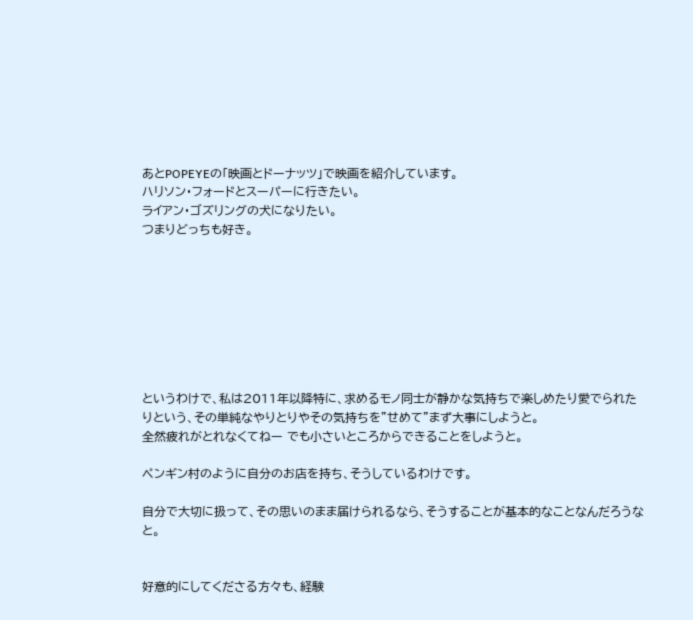あとPOPEYEの「映画とドーナッツ」で映画を紹介しています。
ハリソン・フォードとスーパーに行きたい。
ライアン・ゴズリングの犬になりたい。
つまりどっちも好き。








というわけで、私は2011年以降特に、求めるモノ同士が静かな気持ちで楽しめたり愛でられたりという、その単純なやりとりやその気持ちを”せめて”まず大事にしようと。
全然疲れがとれなくてねー でも小さいところからできることをしようと。

ペンギン村のように自分のお店を持ち、そうしているわけです。

自分で大切に扱って、その思いのまま届けられるなら、そうすることが基本的なことなんだろうなと。


好意的にしてくださる方々も、経験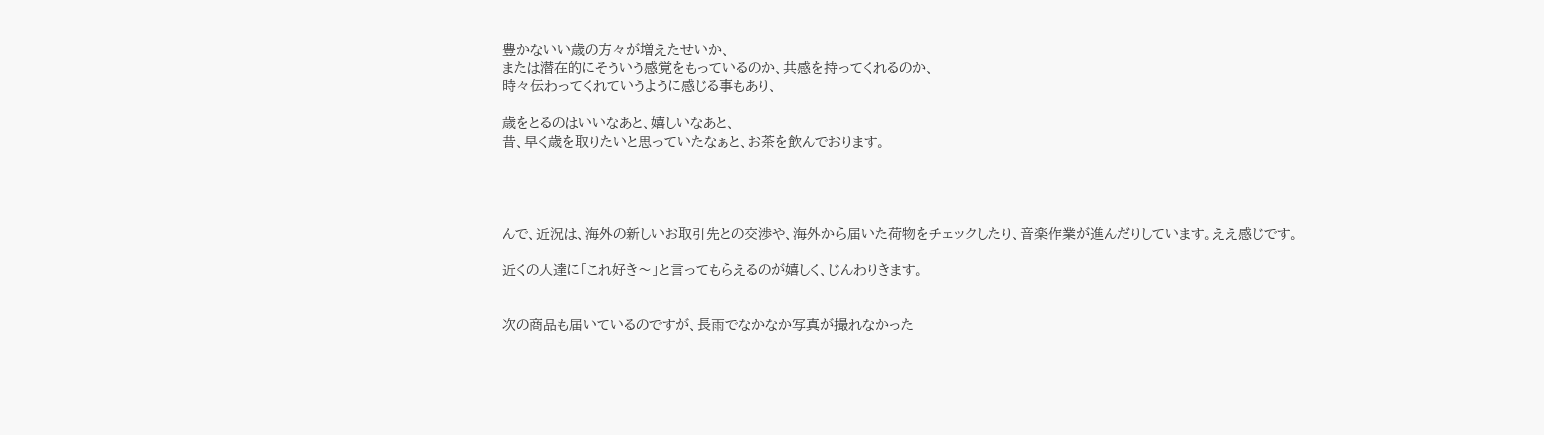豊かないい歳の方々が増えたせいか、
または潜在的にそういう感覚をもっているのか、共感を持ってくれるのか、
時々伝わってくれていうように感じる事もあり、

歳をとるのはいいなあと、嬉しいなあと、
昔、早く歳を取りたいと思っていたなぁと、お茶を飲んでおります。




んで、近況は、海外の新しいお取引先との交渉や、海外から届いた荷物をチェックしたり、音楽作業が進んだりしています。ええ感じです。

近くの人達に「これ好き〜」と言ってもらえるのが嬉しく、じんわりきます。


次の商品も届いているのですが、長雨でなかなか写真が撮れなかった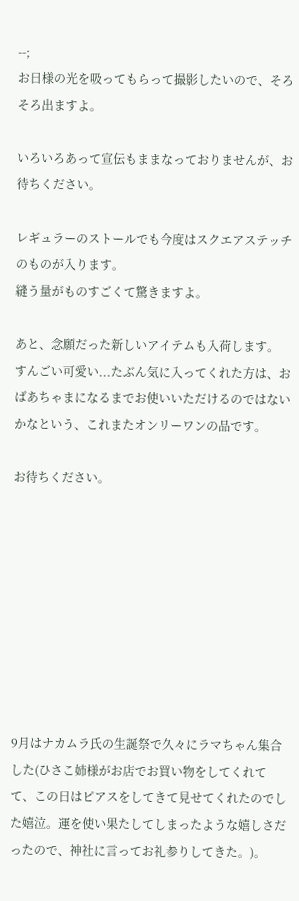--;
お日様の光を吸ってもらって撮影したいので、そろそろ出ますよ。

いろいろあって宣伝もままなっておりませんが、お待ちください。

レギュラーのストールでも今度はスクエアステッチのものが入ります。
縫う量がものすごくて驚きますよ。

あと、念願だった新しいアイテムも入荷します。
すんごい可愛い...たぶん気に入ってくれた方は、おばあちゃまになるまでお使いいただけるのではないかなという、これまたオンリーワンの品です。

お待ちください。









9月はナカムラ氏の生誕祭で久々にラマちゃん集合した(ひさこ姉様がお店でお買い物をしてくれてて、この日はピアスをしてきて見せてくれたのでした嬉泣。運を使い果たしてしまったような嬉しさだったので、神社に言ってお礼参りしてきた。)。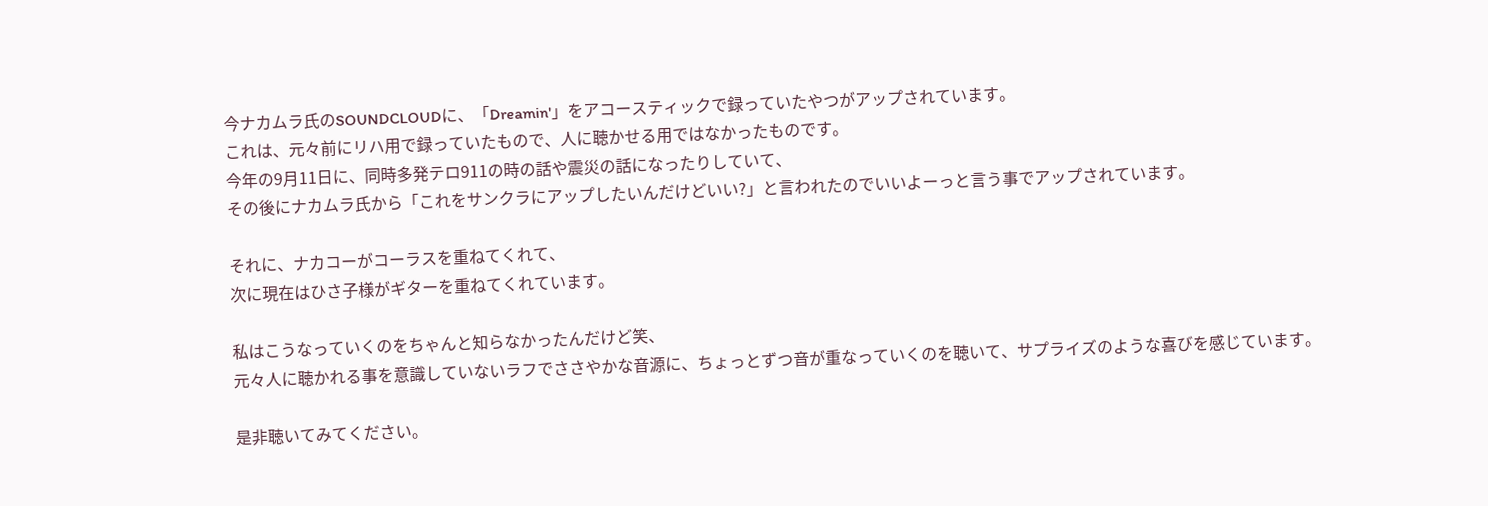今ナカムラ氏のSOUNDCLOUDに、「Dreamin'」をアコースティックで録っていたやつがアップされています。
これは、元々前にリハ用で録っていたもので、人に聴かせる用ではなかったものです。
今年の9月11日に、同時多発テロ911の時の話や震災の話になったりしていて、
その後にナカムラ氏から「これをサンクラにアップしたいんだけどいい?」と言われたのでいいよーっと言う事でアップされています。

それに、ナカコーがコーラスを重ねてくれて、
次に現在はひさ子様がギターを重ねてくれています。

私はこうなっていくのをちゃんと知らなかったんだけど笑、
元々人に聴かれる事を意識していないラフでささやかな音源に、ちょっとずつ音が重なっていくのを聴いて、サプライズのような喜びを感じています。

是非聴いてみてください。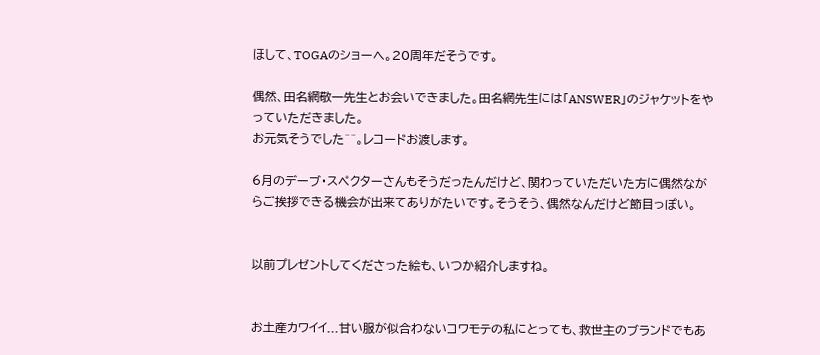ほして、TOGAのショーへ。20周年だそうです。

偶然、田名網敬一先生とお会いできました。田名網先生には「ANSWER」のジャケットをやっていただきました。
お元気そうでした^^。レコードお渡します。

6月のデーブ・スペクターさんもそうだったんだけど、関わっていただいた方に偶然ながらご挨拶できる機会が出来てありがたいです。そうそう、偶然なんだけど節目っぽい。


以前プレゼントしてくださった絵も、いつか紹介しますね。


お土産カワイイ...甘い服が似合わないコワモテの私にとっても、救世主のブランドでもあ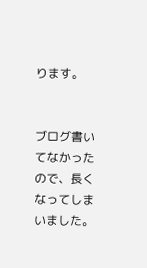ります。


ブログ書いてなかったので、長くなってしまいました。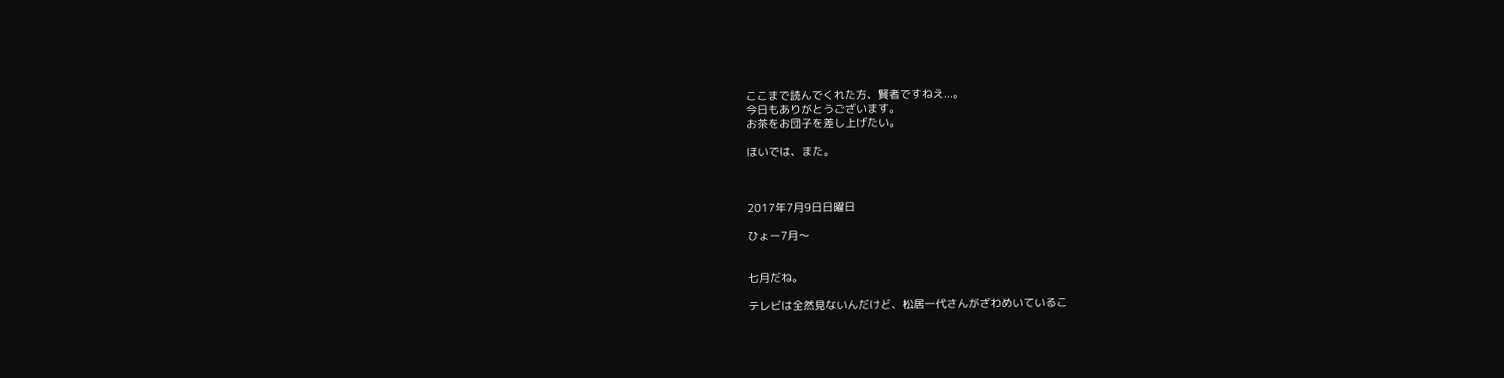ここまで読んでくれた方、賢者ですねえ...。
今日もありがとうございます。
お茶をお団子を差し上げたい。

ほいでは、また。



2017年7月9日日曜日

ひょー7月〜


七月だね。

テレビは全然見ないんだけど、松居一代さんがざわめいているこ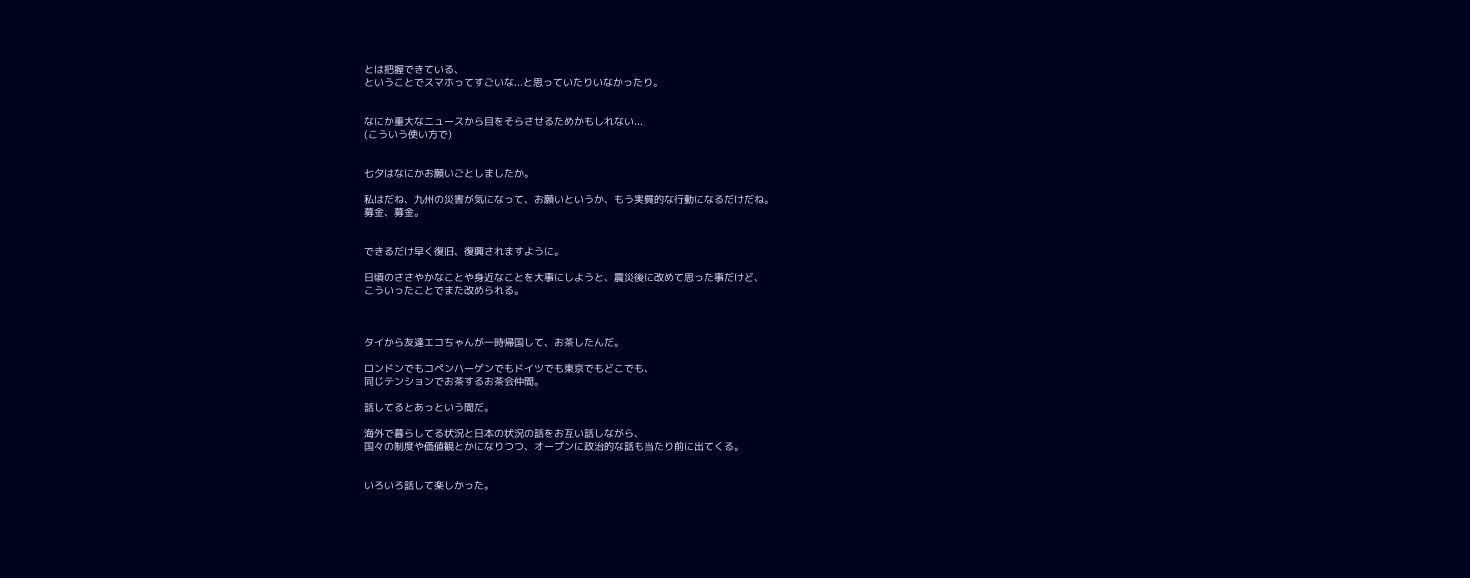とは把握できている、
ということでスマホってすごいな...と思っていたりいなかったり。


なにか重大なニュースから目をそらさせるためかもしれない...
(こういう使い方で)


七夕はなにかお願いごとしましたか。

私はだね、九州の災害が気になって、お願いというか、もう実質的な行動になるだけだね。
募金、募金。


できるだけ早く復旧、復興されますように。

日頃のささやかなことや身近なことを大事にしようと、震災後に改めて思った事だけど、
こういったことでまた改められる。



タイから友達エコちゃんが一時帰国して、お茶したんだ。

ロンドンでもコペンハーゲンでもドイツでも東京でもどこでも、
同じテンションでお茶するお茶会仲間。

話してるとあっという間だ。

海外で暮らしてる状況と日本の状況の話をお互い話しながら、
国々の制度や価値観とかになりつつ、オープンに政治的な話も当たり前に出てくる。


いろいろ話して楽しかった。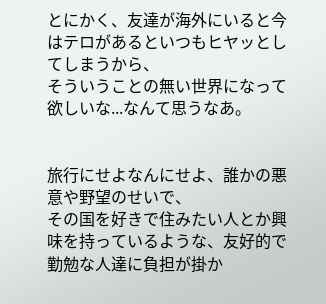とにかく、友達が海外にいると今はテロがあるといつもヒヤッとしてしまうから、
そういうことの無い世界になって欲しいな...なんて思うなあ。


旅行にせよなんにせよ、誰かの悪意や野望のせいで、
その国を好きで住みたい人とか興味を持っているような、友好的で勤勉な人達に負担が掛か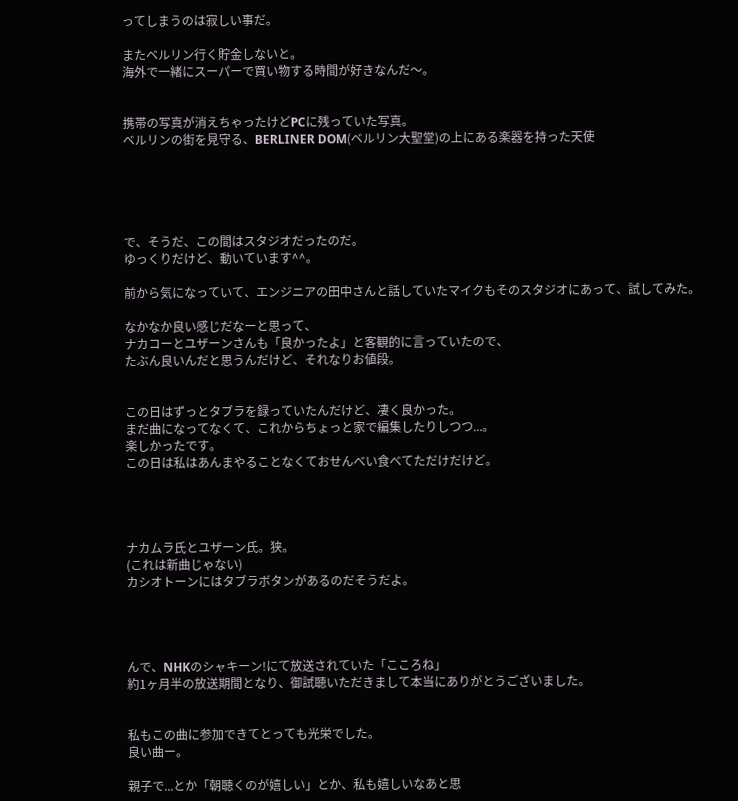ってしまうのは寂しい事だ。

またベルリン行く貯金しないと。
海外で一緒にスーパーで買い物する時間が好きなんだ〜。


携帯の写真が消えちゃったけどPCに残っていた写真。
ベルリンの街を見守る、BERLINER DOM(ベルリン大聖堂)の上にある楽器を持った天使





で、そうだ、この間はスタジオだったのだ。
ゆっくりだけど、動いています^^。

前から気になっていて、エンジニアの田中さんと話していたマイクもそのスタジオにあって、試してみた。

なかなか良い感じだなーと思って、
ナカコーとユザーンさんも「良かったよ」と客観的に言っていたので、
たぶん良いんだと思うんだけど、それなりお値段。


この日はずっとタブラを録っていたんだけど、凄く良かった。
まだ曲になってなくて、これからちょっと家で編集したりしつつ...。
楽しかったです。
この日は私はあんまやることなくておせんべい食べてただけだけど。




ナカムラ氏とユザーン氏。狭。
(これは新曲じゃない)
カシオトーンにはタブラボタンがあるのだそうだよ。




んで、NHKのシャキーン!にて放送されていた「こころね」
約1ヶ月半の放送期間となり、御試聴いただきまして本当にありがとうございました。


私もこの曲に参加できてとっても光栄でした。
良い曲ー。

親子で...とか「朝聴くのが嬉しい」とか、私も嬉しいなあと思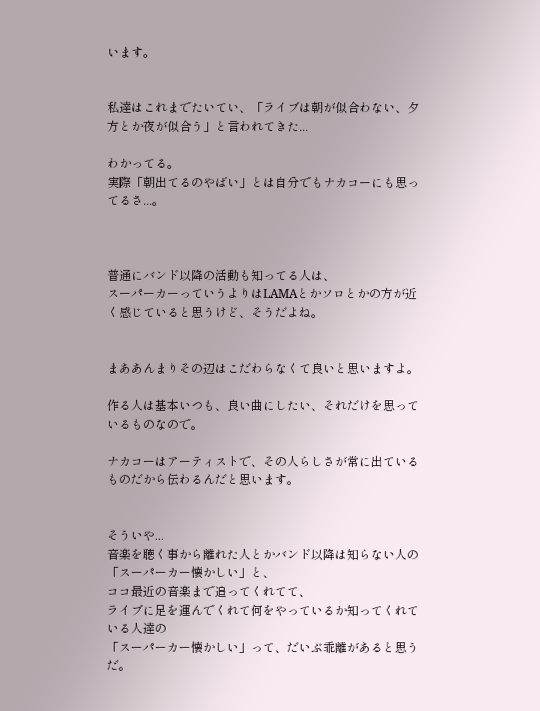います。


私達はこれまでたいてい、「ライブは朝が似合わない、夕方とか夜が似合う」と言われてきた...

わかってる。
実際「朝出てるのやばい」とは自分でもナカコーにも思ってるさ...。



普通にバンド以降の活動も知ってる人は、
スーパーカーっていうよりはLAMAとかソロとかの方が近く感じていると思うけど、そうだよね。


まああんまりその辺はこだわらなくて良いと思いますよ。

作る人は基本いつも、良い曲にしたい、それだけを思っているものなので。

ナカコーはアーティストで、その人らしさが常に出ているものだから伝わるんだと思います。


そういや...
音楽を聴く事から離れた人とかバンド以降は知らない人の「スーパーカー懐かしい」と、
ココ最近の音楽まで追ってくれてて、
ライブに足を運んでくれて何をやっているか知ってくれている人達の
「スーパーカー懐かしい」って、だいぶ乖離があると思うだ。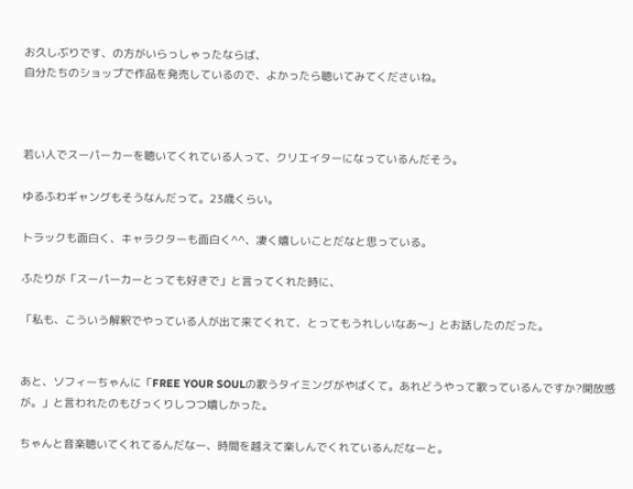お久しぶりです、の方がいらっしゃったならば、
自分たちのショップで作品を発売しているので、よかったら聴いてみてくださいね。



若い人でスーパーカーを聴いてくれている人って、クリエイターになっているんだそう。

ゆるふわギャングもそうなんだって。23歳くらい。

トラックも面白く、キャラクターも面白く^^、凄く嬉しいことだなと思っている。

ふたりが「スーパーカーとっても好きで」と言ってくれた時に、

「私も、こういう解釈でやっている人が出て来てくれて、とってもうれしいなあ〜」とお話したのだった。


あと、ソフィーちゃんに「FREE YOUR SOULの歌うタイミングがやばくて。あれどうやって歌っているんですか?開放感が。」と言われたのもびっくりしつつ嬉しかった。

ちゃんと音楽聴いてくれてるんだなー、時間を越えて楽しんでくれているんだなーと。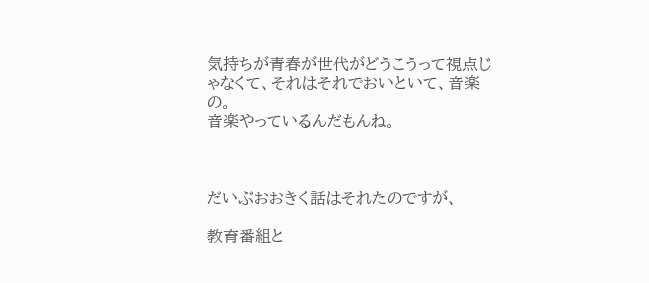気持ちが青春が世代がどうこうって視点じゃなくて、それはそれでおいといて、音楽の。
音楽やっているんだもんね。



だいぶおおきく話はそれたのですが、

教育番組と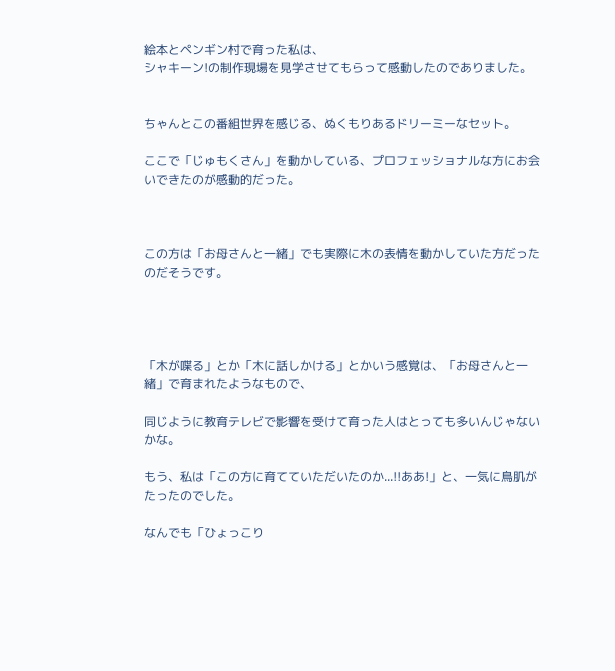絵本とペンギン村で育った私は、
シャキーン!の制作現場を見学させてもらって感動したのでありました。


ちゃんとこの番組世界を感じる、ぬくもりあるドリーミーなセット。

ここで「じゅもくさん」を動かしている、プロフェッショナルな方にお会いできたのが感動的だった。



この方は「お母さんと一緒」でも実際に木の表情を動かしていた方だったのだそうです。




「木が喋る」とか「木に話しかける」とかいう感覚は、「お母さんと一緒」で育まれたようなもので、

同じように教育テレビで影響を受けて育った人はとっても多いんじゃないかな。

もう、私は「この方に育てていただいたのか...!!ああ!」と、一気に鳥肌がたったのでした。

なんでも「ひょっこり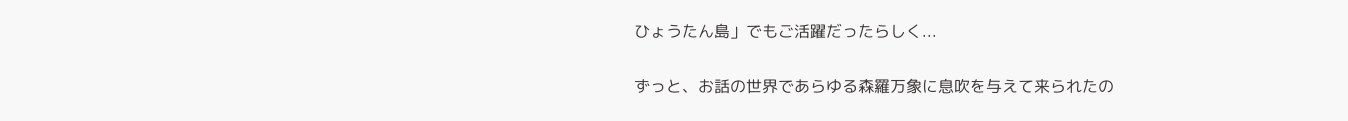ひょうたん島」でもご活躍だったらしく...

ずっと、お話の世界であらゆる森羅万象に息吹を与えて来られたの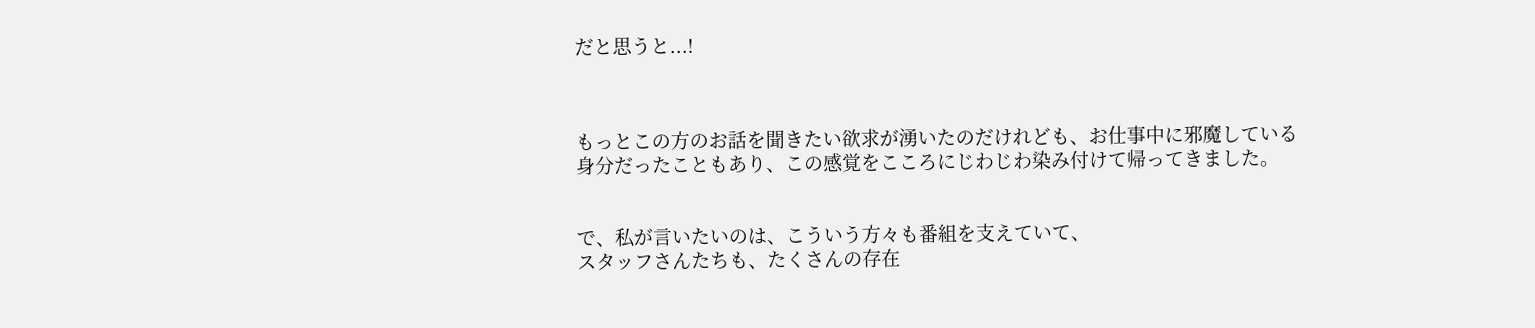だと思うと...!



もっとこの方のお話を聞きたい欲求が湧いたのだけれども、お仕事中に邪魔している身分だったこともあり、この感覚をこころにじわじわ染み付けて帰ってきました。


で、私が言いたいのは、こういう方々も番組を支えていて、
スタッフさんたちも、たくさんの存在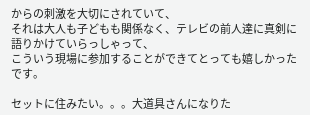からの刺激を大切にされていて、
それは大人も子どもも関係なく、テレビの前人達に真剣に語りかけていらっしゃって、
こういう現場に参加することができてとっても嬉しかったです。

セットに住みたい。。。大道具さんになりた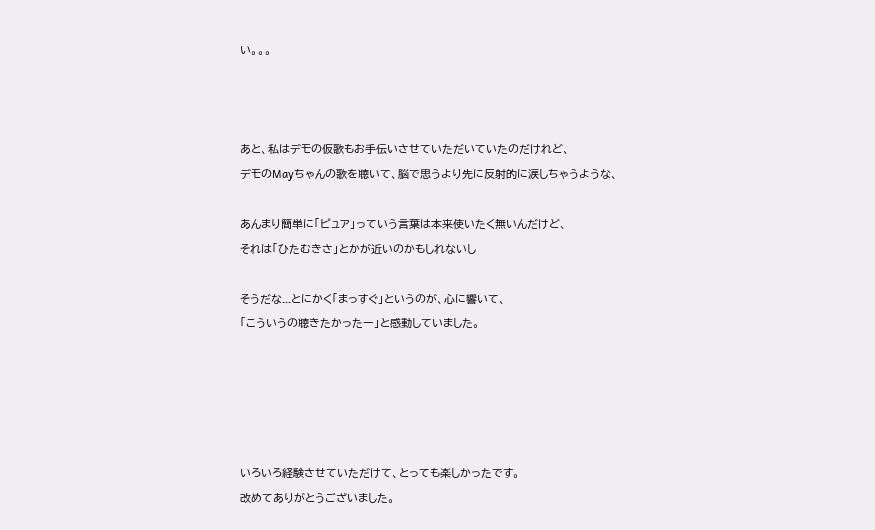い。。。



あと、私はデモの仮歌もお手伝いさせていただいていたのだけれど、
デモのMayちゃんの歌を聴いて、脳で思うより先に反射的に涙しちゃうような、

あんまり簡単に「ピュア」っていう言葉は本来使いたく無いんだけど、
それは「ひたむきさ」とかが近いのかもしれないし

そうだな...とにかく「まっすぐ」というのが、心に響いて、
「こういうの聴きたかったー」と感動していました。





いろいろ経験させていただけて、とっても楽しかったです。
改めてありがとうございました。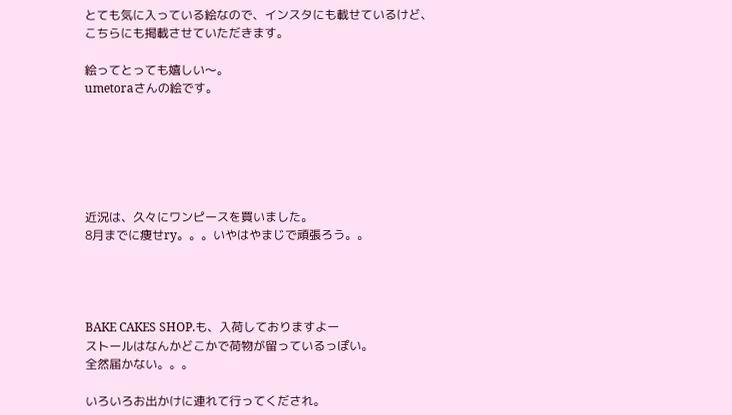とても気に入っている絵なので、インスタにも載せているけど、
こちらにも掲載させていただきます。

絵ってとっても嬉しい〜。
umetoraさんの絵です。






近況は、久々にワンピースを買いました。
8月までに痩せry。。。いやはやまじで頑張ろう。。




BAKE CAKES SHOP.も、入荷しておりますよー
ストールはなんかどこかで荷物が留っているっぽい。
全然届かない。。。

いろいろお出かけに連れて行ってくだされ。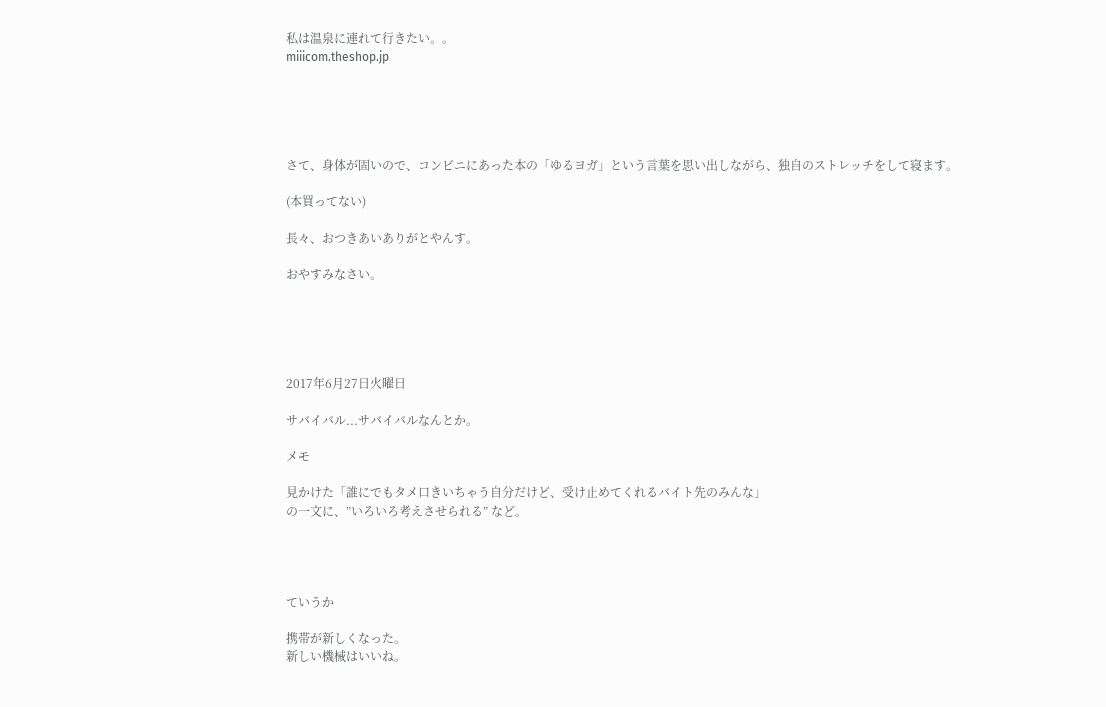私は温泉に連れて行きたい。。
miiicom.theshop.jp





さて、身体が固いので、コンビニにあった本の「ゆるヨガ」という言葉を思い出しながら、独自のストレッチをして寝ます。

(本買ってない)

長々、おつきあいありがとやんす。

おやすみなさい。





2017年6月27日火曜日

サバイバル...サバイバルなんとか。

メモ

見かけた「誰にでもタメ口きいちゃう自分だけど、受け止めてくれるバイト先のみんな」
の一文に、”いろいろ考えさせられる” など。




ていうか

携帯が新しくなった。
新しい機械はいいね。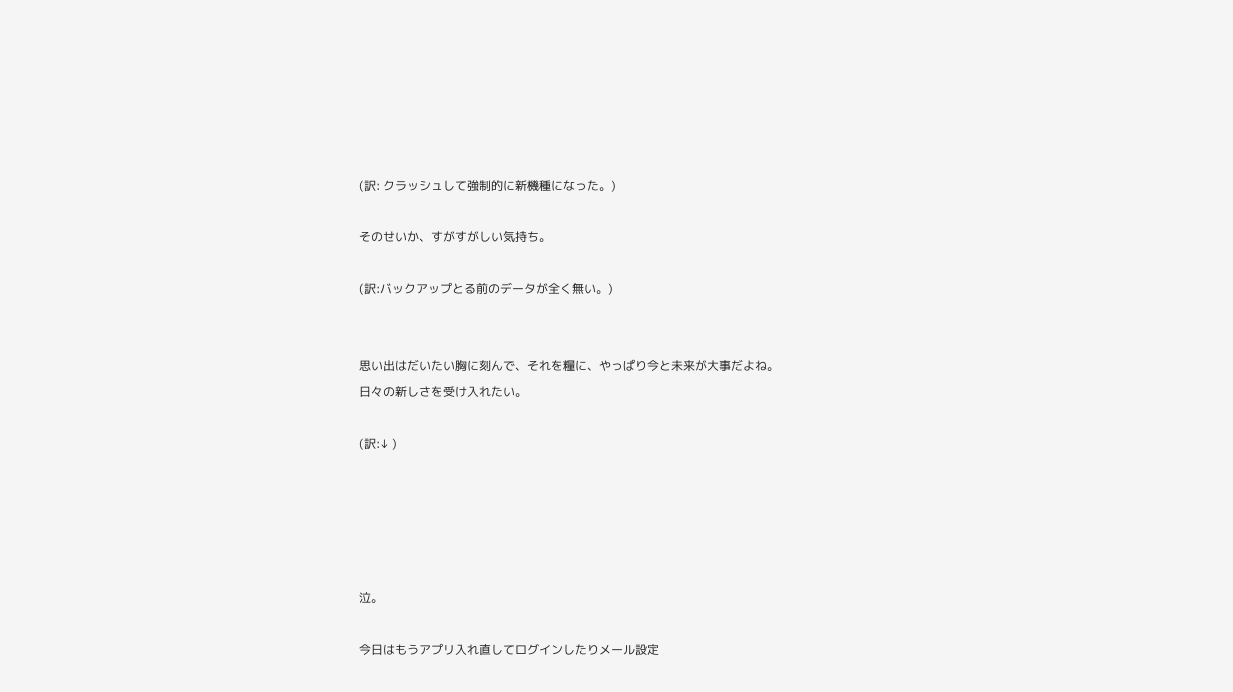(訳: クラッシュして強制的に新機種になった。)

そのせいか、すがすがしい気持ち。

(訳:バックアップとる前のデータが全く無い。)


思い出はだいたい胸に刻んで、それを糧に、やっぱり今と未来が大事だよね。
日々の新しさを受け入れたい。

(訳:↓ )





泣。

今日はもうアプリ入れ直してログインしたりメール設定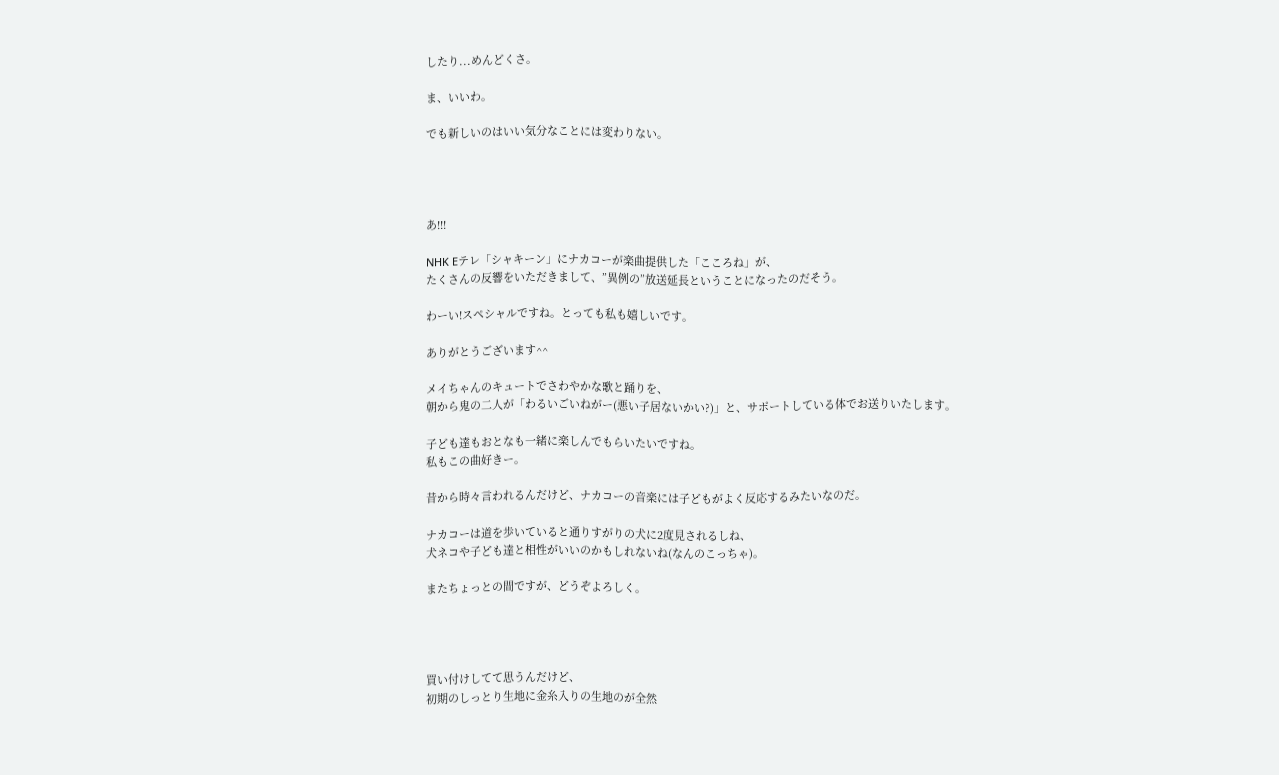したり...めんどくさ。

ま、いいわ。

でも新しいのはいい気分なことには変わりない。




あ!!!

NHK Eテレ「シャキーン」にナカコーが楽曲提供した「こころね」が、
たくさんの反響をいただきまして、”異例の”放送延長ということになったのだそう。

わーい!スペシャルですね。とっても私も嬉しいです。

ありがとうございます^^

メイちゃんのキュートでさわやかな歌と踊りを、
朝から鬼の二人が「わるいごいねがー(悪い子居ないかい?)」と、サポートしている体でお送りいたします。

子ども達もおとなも一緒に楽しんでもらいたいですね。
私もこの曲好きー。

昔から時々言われるんだけど、ナカコーの音楽には子どもがよく反応するみたいなのだ。

ナカコーは道を歩いていると通りすがりの犬に2度見されるしね、
犬ネコや子ども達と相性がいいのかもしれないね(なんのこっちゃ)。

またちょっとの間ですが、どうぞよろしく。




買い付けしてて思うんだけど、
初期のしっとり生地に金糸入りの生地のが全然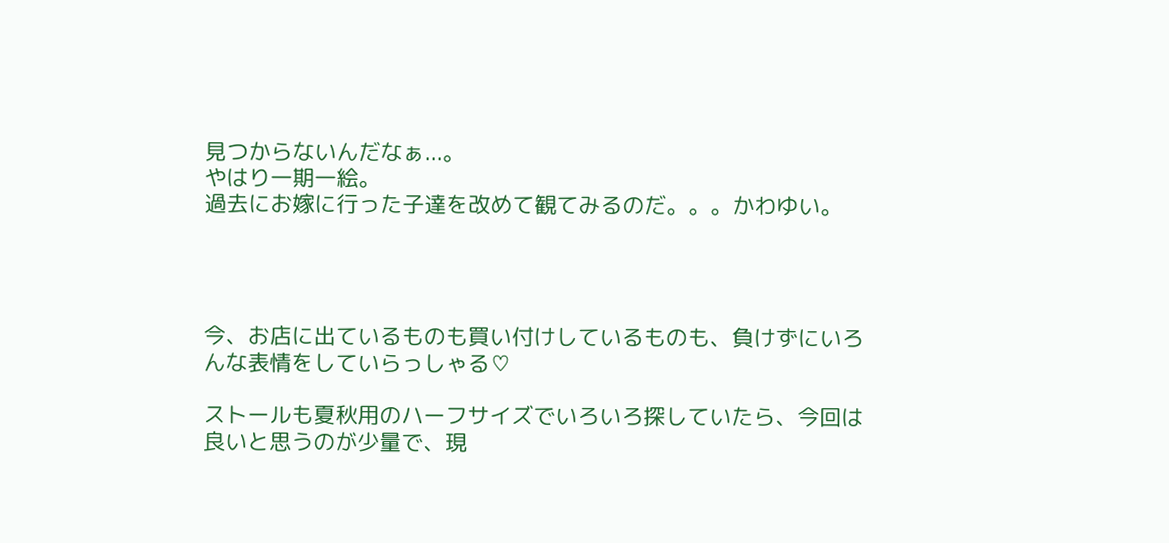見つからないんだなぁ...。
やはり一期一絵。
過去にお嫁に行った子達を改めて観てみるのだ。。。かわゆい。




今、お店に出ているものも買い付けしているものも、負けずにいろんな表情をしていらっしゃる♡

ストールも夏秋用のハーフサイズでいろいろ探していたら、今回は良いと思うのが少量で、現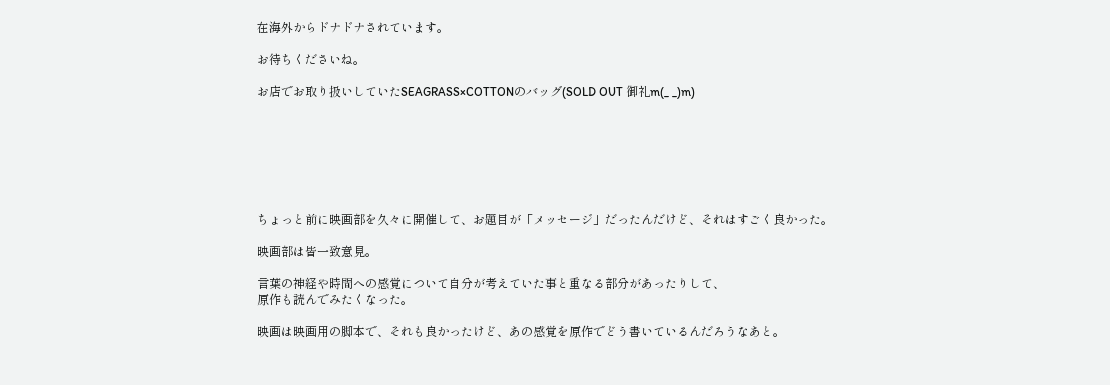在海外からドナドナされています。

お待ちくださいね。

お店でお取り扱いしていたSEAGRASS×COTTONのバッグ(SOLD OUT 御礼m(_ _)m)







ちょっと前に映画部を久々に開催して、お題目が「メッセージ」だったんだけど、それはすごく良かった。

映画部は皆一致意見。

言葉の神経や時間への感覚について自分が考えていた事と重なる部分があったりして、
原作も読んでみたくなった。

映画は映画用の脚本で、それも良かったけど、あの感覚を原作でどう書いているんだろうなあと。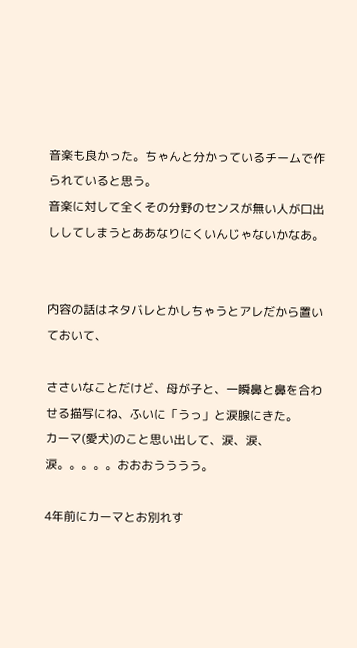音楽も良かった。ちゃんと分かっているチームで作られていると思う。
音楽に対して全くその分野のセンスが無い人が口出ししてしまうとああなりにくいんじゃないかなあ。


内容の話はネタバレとかしちゃうとアレだから置いておいて、

ささいなことだけど、母が子と、一瞬鼻と鼻を合わせる描写にね、ふいに「うっ」と涙腺にきた。
カーマ(愛犬)のこと思い出して、涙、涙、涙。。。。。おおおうううう。

4年前にカーマとお別れす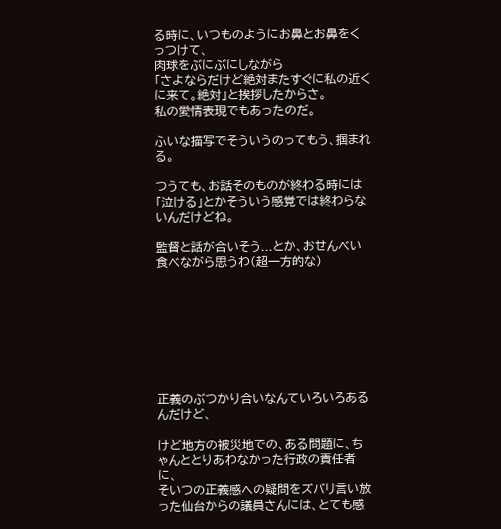る時に、いつものようにお鼻とお鼻をくっつけて、
肉球をぶにぶにしながら
「さよならだけど絶対またすぐに私の近くに来て。絶対」と挨拶したからさ。
私の愛情表現でもあったのだ。

ふいな描写でそういうのってもう、掴まれる。

つうても、お話そのものが終わる時には「泣ける」とかそういう感覚では終わらないんだけどね。

監督と話が合いそう...とか、おせんべい食べながら思うわ(超一方的な)








正義のぶつかり合いなんていろいろあるんだけど、

けど地方の被災地での、ある問題に、ちゃんととりあわなかった行政の責任者に、
そいつの正義感への疑問をズバリ言い放った仙台からの議員さんには、とても感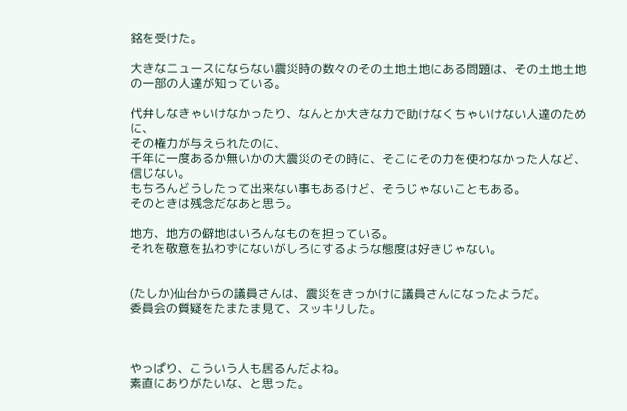銘を受けた。

大きなニュースにならない震災時の数々のその土地土地にある問題は、その土地土地の一部の人達が知っている。

代弁しなきゃいけなかったり、なんとか大きな力で助けなくちゃいけない人達のために、
その権力が与えられたのに、
千年に一度あるか無いかの大震災のその時に、そこにその力を使わなかった人など、信じない。
もちろんどうしたって出来ない事もあるけど、そうじゃないこともある。
そのときは残念だなあと思う。

地方、地方の僻地はいろんなものを担っている。
それを敬意を払わずにないがしろにするような態度は好きじゃない。


(たしか)仙台からの議員さんは、震災をきっかけに議員さんになったようだ。
委員会の質疑をたまたま見て、スッキリした。



やっぱり、こういう人も居るんだよね。
素直にありがたいな、と思った。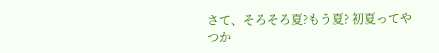さて、そろそろ夏?もう夏? 初夏ってやつか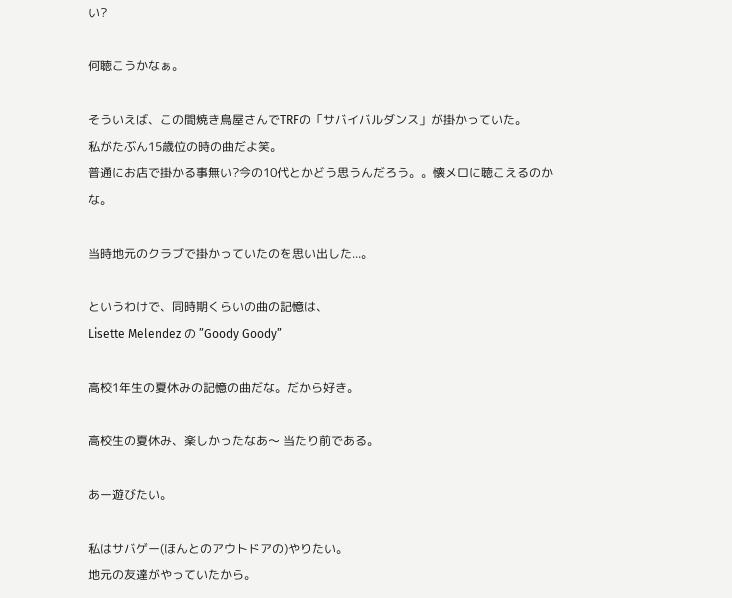い?

何聴こうかなぁ。

そういえば、この間焼き鳥屋さんでTRFの「サバイバルダンス」が掛かっていた。
私がたぶん15歳位の時の曲だよ笑。
普通にお店で掛かる事無い?今の10代とかどう思うんだろう。。懐メロに聴こえるのかな。

当時地元のクラブで掛かっていたのを思い出した...。

というわけで、同時期くらいの曲の記憶は、
Lisette Melendez の ”Goody Goody”

高校1年生の夏休みの記憶の曲だな。だから好き。

高校生の夏休み、楽しかったなあ〜 当たり前である。

あー遊びたい。

私はサバゲー(ほんとのアウトドアの)やりたい。
地元の友達がやっていたから。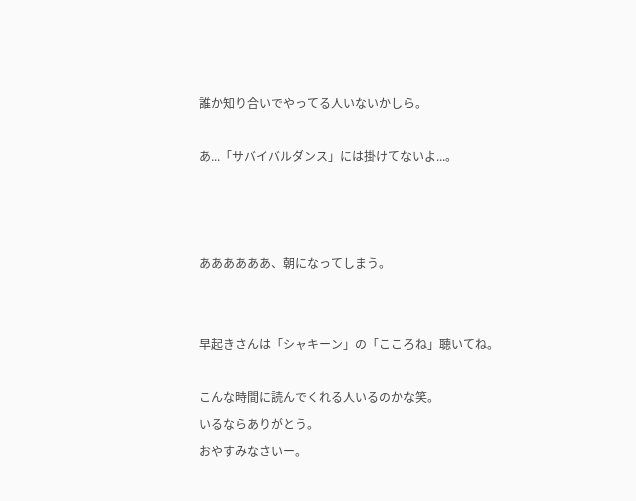誰か知り合いでやってる人いないかしら。

あ...「サバイバルダンス」には掛けてないよ...。



ああああああ、朝になってしまう。


早起きさんは「シャキーン」の「こころね」聴いてね。

こんな時間に読んでくれる人いるのかな笑。
いるならありがとう。
おやすみなさいー。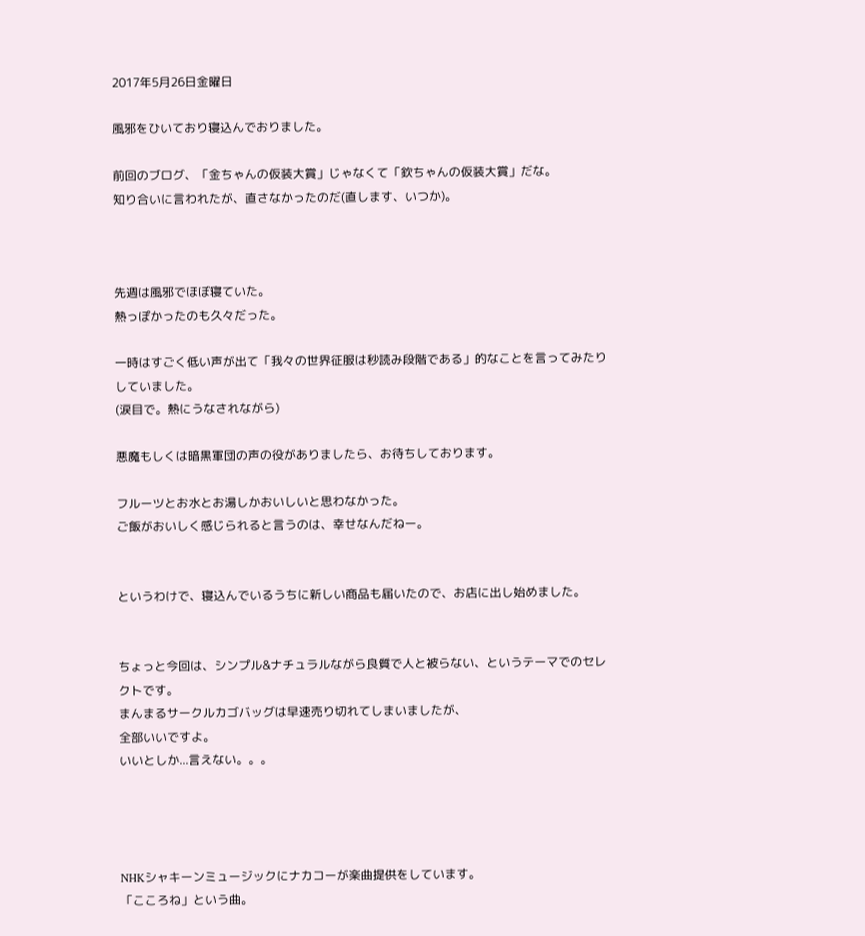2017年5月26日金曜日

風邪をひいており寝込んでおりました。

前回のブログ、「金ちゃんの仮装大賞」じゃなくて「欽ちゃんの仮装大賞」だな。
知り合いに言われたが、直さなかったのだ(直します、いつか)。



先週は風邪でほぼ寝ていた。
熱っぽかったのも久々だった。

一時はすごく低い声が出て「我々の世界征服は秒読み段階である」的なことを言ってみたりしていました。
(涙目で。熱にうなされながら)

悪魔もしくは暗黒軍団の声の役がありましたら、お待ちしております。

フルーツとお水とお湯しかおいしいと思わなかった。
ご飯がおいしく感じられると言うのは、幸せなんだねー。


というわけで、寝込んでいるうちに新しい商品も届いたので、お店に出し始めました。


ちょっと今回は、シンプル&ナチュラルながら良質で人と被らない、というテーマでのセレクトです。
まんまるサークルカゴバッグは早速売り切れてしまいましたが、
全部いいですよ。
いいとしか...言えない。。。




NHKシャキーンミュージックにナカコーが楽曲提供をしています。
「こころね」という曲。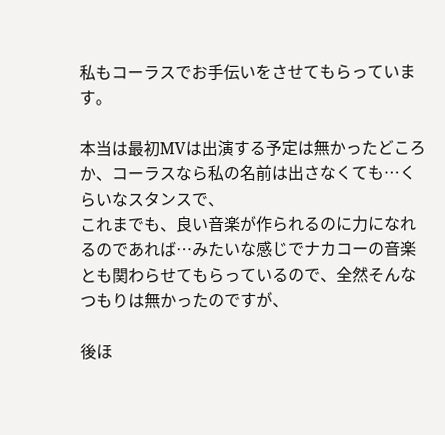私もコーラスでお手伝いをさせてもらっています。

本当は最初MVは出演する予定は無かったどころか、コーラスなら私の名前は出さなくても…くらいなスタンスで、
これまでも、良い音楽が作られるのに力になれるのであれば…みたいな感じでナカコーの音楽とも関わらせてもらっているので、全然そんなつもりは無かったのですが、

後ほ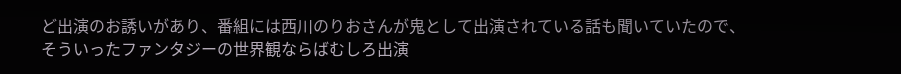ど出演のお誘いがあり、番組には西川のりおさんが鬼として出演されている話も聞いていたので、
そういったファンタジーの世界観ならばむしろ出演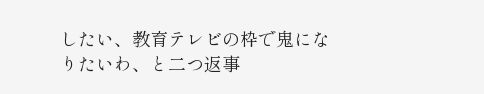したい、教育テレビの枠で鬼になりたいわ、と二つ返事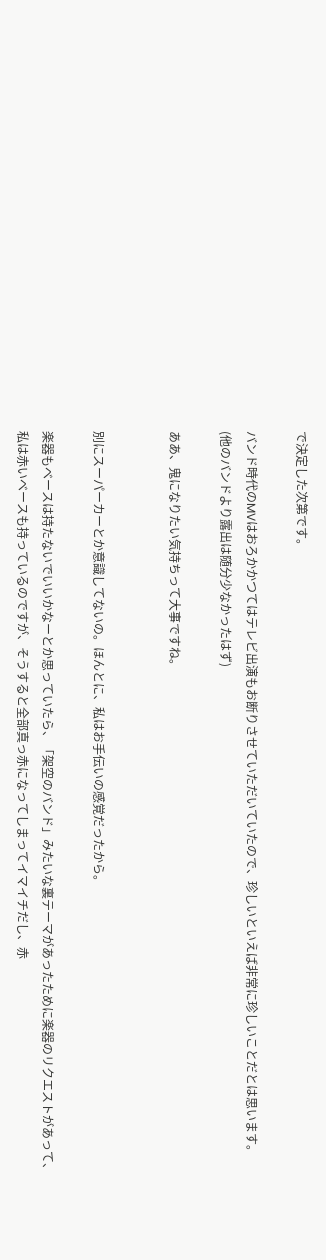で決定した次第です。

バンド時代のMVはおろかかつてはテレビ出演もお断りさせていただいていたので、珍しいといえば非常に珍しいことだとは思います。
(他のバンドより露出は随分少なかったはず)

ああ、鬼になりたい気持ちって大事ですね。


別にスーパーカーとか意識してないの。ほんとに、私はお手伝いの感覚だったから。

楽器もベースは持たないでいいかなーとか思っていたら、「架空のバンド」みたいな裏テーマがあったために楽器のリクエストがあって、
私は赤いベースも持っているのですが、そうすると全部真っ赤になってしまってイマイチだし、赤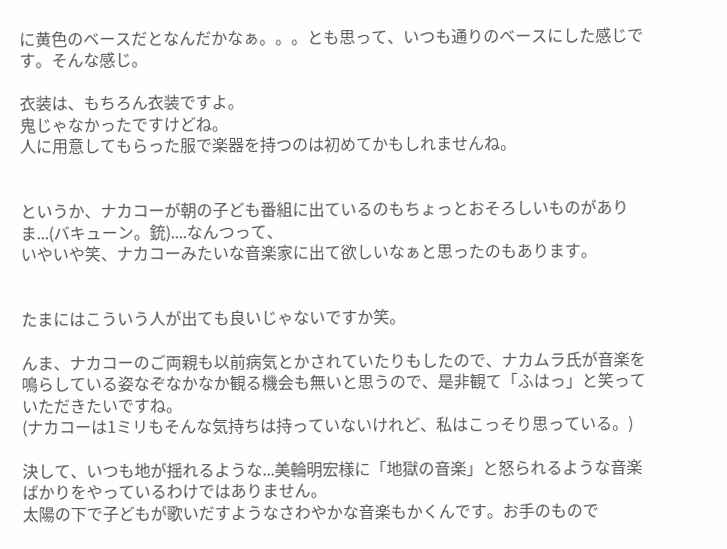に黄色のベースだとなんだかなぁ。。。とも思って、いつも通りのベースにした感じです。そんな感じ。

衣装は、もちろん衣装ですよ。
鬼じゃなかったですけどね。
人に用意してもらった服で楽器を持つのは初めてかもしれませんね。


というか、ナカコーが朝の子ども番組に出ているのもちょっとおそろしいものがありま...(バキューン。銃)....なんつって、
いやいや笑、ナカコーみたいな音楽家に出て欲しいなぁと思ったのもあります。


たまにはこういう人が出ても良いじゃないですか笑。

んま、ナカコーのご両親も以前病気とかされていたりもしたので、ナカムラ氏が音楽を鳴らしている姿なぞなかなか観る機会も無いと思うので、是非観て「ふはっ」と笑っていただきたいですね。
(ナカコーは1ミリもそんな気持ちは持っていないけれど、私はこっそり思っている。)

決して、いつも地が揺れるような...美輪明宏様に「地獄の音楽」と怒られるような音楽ばかりをやっているわけではありません。
太陽の下で子どもが歌いだすようなさわやかな音楽もかくんです。お手のもので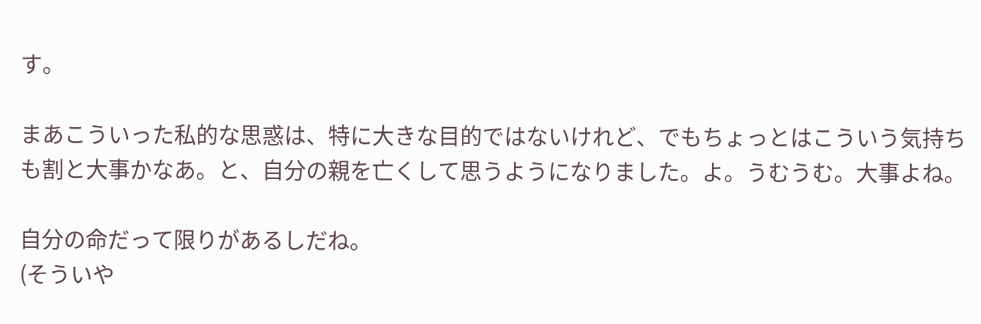す。

まあこういった私的な思惑は、特に大きな目的ではないけれど、でもちょっとはこういう気持ちも割と大事かなあ。と、自分の親を亡くして思うようになりました。よ。うむうむ。大事よね。

自分の命だって限りがあるしだね。
(そういや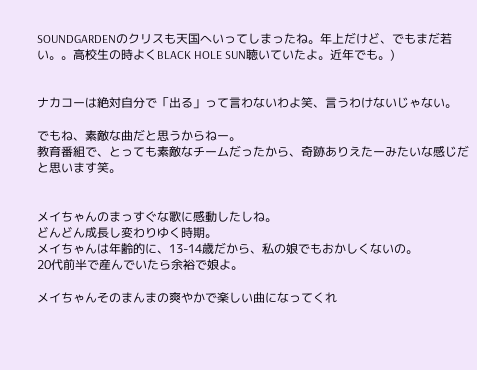SOUNDGARDENのクリスも天国へいってしまったね。年上だけど、でもまだ若い。。高校生の時よくBLACK HOLE SUN聴いていたよ。近年でも。)


ナカコーは絶対自分で「出る」って言わないわよ笑、言うわけないじゃない。

でもね、素敵な曲だと思うからねー。
教育番組で、とっても素敵なチームだったから、奇跡ありえたーみたいな感じだと思います笑。


メイちゃんのまっすぐな歌に感動したしね。
どんどん成長し変わりゆく時期。
メイちゃんは年齢的に、13-14歳だから、私の娘でもおかしくないの。
20代前半で産んでいたら余裕で娘よ。

メイちゃんそのまんまの爽やかで楽しい曲になってくれ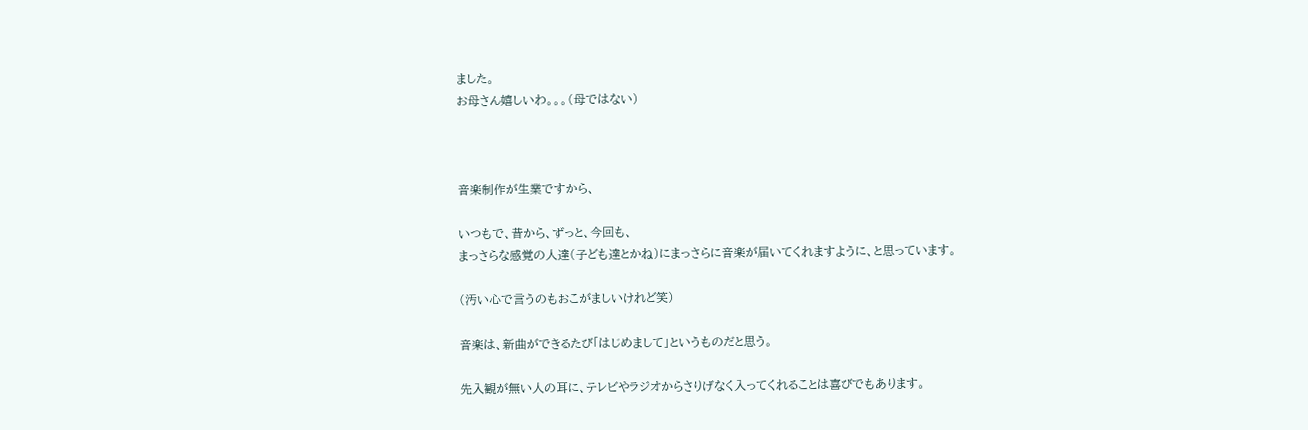ました。
お母さん嬉しいわ。。。(母ではない)



音楽制作が生業ですから、

いつもで、昔から、ずっと、今回も、
まっさらな感覚の人達(子ども達とかね)にまっさらに音楽が届いてくれますように、と思っています。

(汚い心で言うのもおこがましいけれど笑)

音楽は、新曲ができるたび「はじめまして」というものだと思う。

先入観が無い人の耳に、テレビやラジオからさりげなく入ってくれることは喜びでもあります。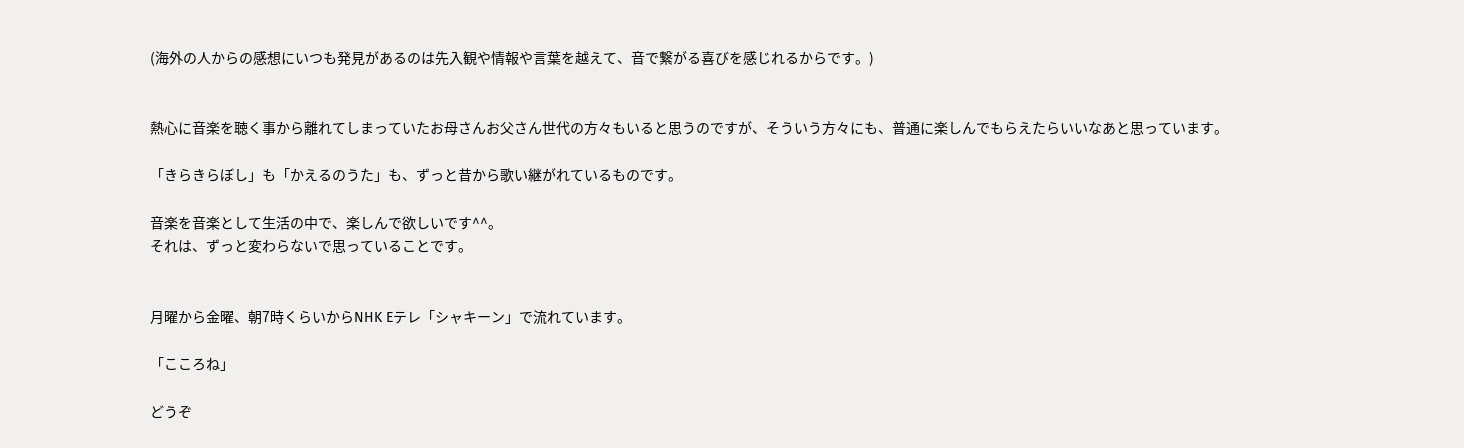(海外の人からの感想にいつも発見があるのは先入観や情報や言葉を越えて、音で繋がる喜びを感じれるからです。)


熱心に音楽を聴く事から離れてしまっていたお母さんお父さん世代の方々もいると思うのですが、そういう方々にも、普通に楽しんでもらえたらいいなあと思っています。

「きらきらぼし」も「かえるのうた」も、ずっと昔から歌い継がれているものです。

音楽を音楽として生活の中で、楽しんで欲しいです^^。
それは、ずっと変わらないで思っていることです。


月曜から金曜、朝7時くらいからNHK Eテレ「シャキーン」で流れています。

「こころね」

どうぞ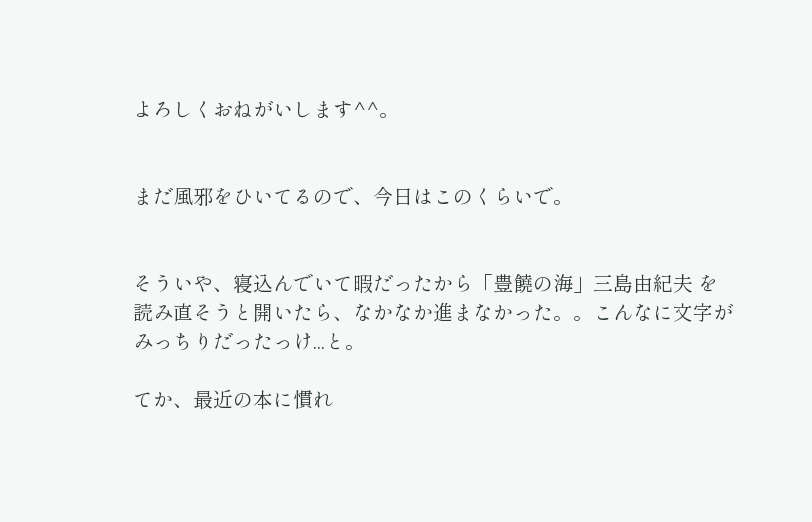よろしくおねがいします^^。


まだ風邪をひいてるので、今日はこのくらいで。


そういや、寝込んでいて暇だったから「豊饒の海」三島由紀夫 を読み直そうと開いたら、なかなか進まなかった。。こんなに文字がみっちりだったっけ...と。

てか、最近の本に慣れ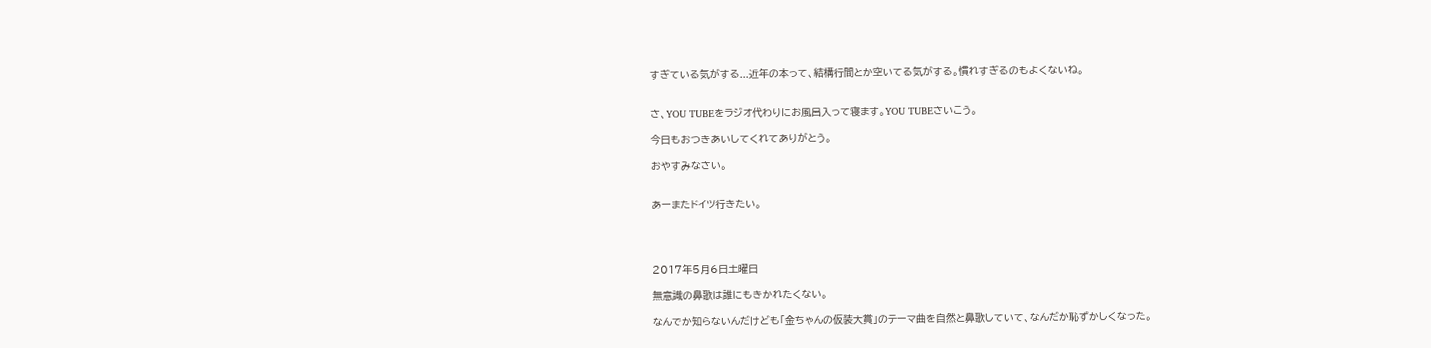すぎている気がする...近年の本って、結構行間とか空いてる気がする。慣れすぎるのもよくないね。


さ、YOU TUBEをラジオ代わりにお風呂入って寝ます。YOU TUBEさいこう。

今日もおつきあいしてくれてありがとう。

おやすみなさい。


あーまたドイツ行きたい。




2017年5月6日土曜日

無意識の鼻歌は誰にもきかれたくない。

なんでか知らないんだけども「金ちゃんの仮装大賞」のテーマ曲を自然と鼻歌していて、なんだか恥ずかしくなった。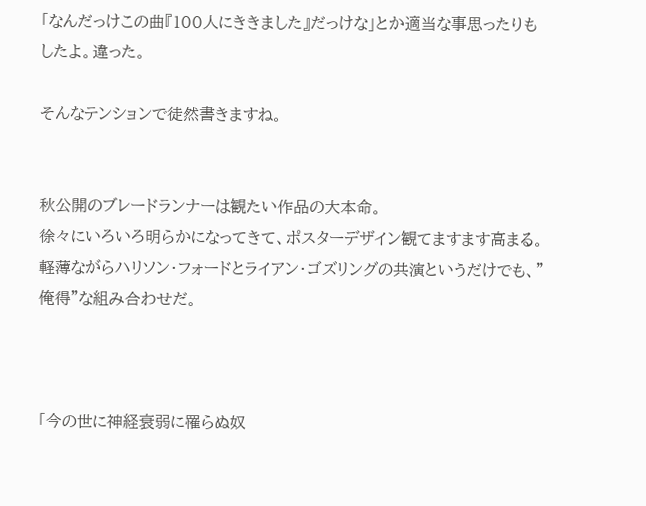「なんだっけこの曲『100人にききました』だっけな」とか適当な事思ったりもしたよ。違った。

そんなテンションで徒然書きますね。


秋公開のブレードランナーは観たい作品の大本命。
徐々にいろいろ明らかになってきて、ポスターデザイン観てますます高まる。
軽薄ながらハリソン・フォードとライアン・ゴズリングの共演というだけでも、”俺得”な組み合わせだ。



「今の世に神経衰弱に罹らぬ奴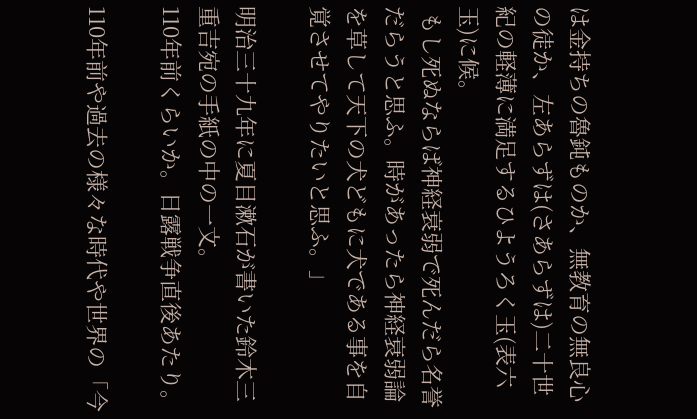は金持ちの魯鈍ものか、無教育の無良心の徒か、左あらずは(さあらずは)二十世紀の軽薄に満足するひようろく玉(表六玉)に候。
 もし死ぬならば神経衰弱で死んだら名誉だらうと思ふ。時があったら神経衰弱論を草して天下の犬どもに犬である事を自覚させてやりたいと思ふ。」

明治三十九年に夏目漱石が書いた鈴木三重吉宛の手紙の中の一文。
110年前くらいか。日露戦争直後あたり。

110年前や過去の様々な時代や世界の「今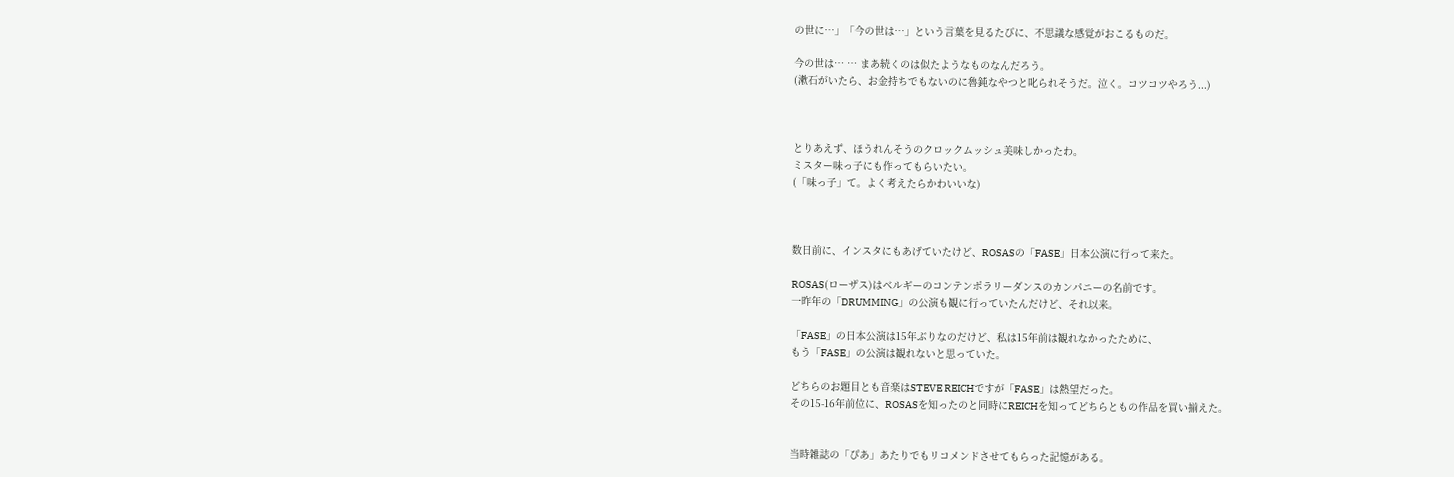の世に…」「今の世は…」という言葉を見るたびに、不思議な感覚がおこるものだ。

今の世は… … まあ続くのは似たようなものなんだろう。
(漱石がいたら、お金持ちでもないのに魯鈍なやつと叱られそうだ。泣く。コツコツやろう...)



とりあえず、ほうれんそうのクロックムッシュ美味しかったわ。
ミスター味っ子にも作ってもらいたい。
(「味っ子」て。よく考えたらかわいいな)



数日前に、インスタにもあげていたけど、ROSASの「FASE」日本公演に行って来た。

ROSAS(ローザス)はベルギーのコンテンポラリーダンスのカンパニーの名前です。
一昨年の「DRUMMING」の公演も観に行っていたんだけど、それ以来。

「FASE」の日本公演は15年ぶりなのだけど、私は15年前は観れなかったために、
もう「FASE」の公演は観れないと思っていた。

どちらのお題目とも音楽はSTEVE REICHですが「FASE」は熱望だった。
その15-16年前位に、ROSASを知ったのと同時にREICHを知ってどちらともの作品を買い揃えた。


当時雑誌の「ぴあ」あたりでもリコメンドさせてもらった記憶がある。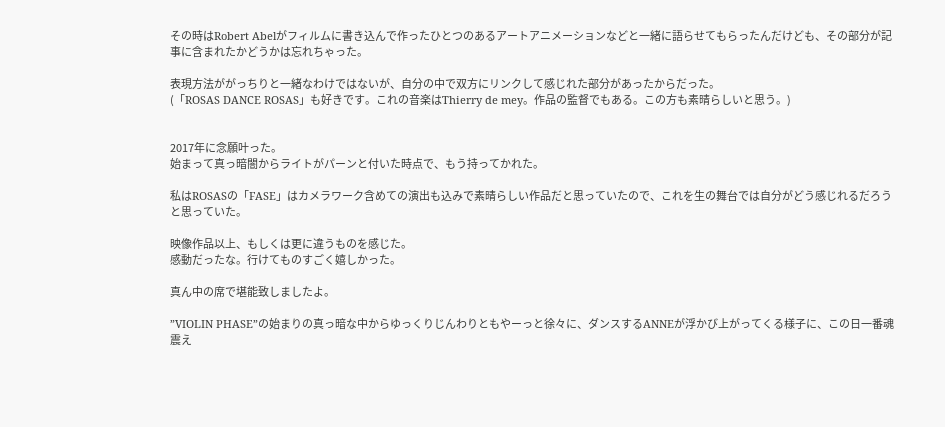その時はRobert Abelがフィルムに書き込んで作ったひとつのあるアートアニメーションなどと一緒に語らせてもらったんだけども、その部分が記事に含まれたかどうかは忘れちゃった。

表現方法ががっちりと一緒なわけではないが、自分の中で双方にリンクして感じれた部分があったからだった。
(「ROSAS DANCE ROSAS」も好きです。これの音楽はThierry de mey。作品の監督でもある。この方も素晴らしいと思う。)


2017年に念願叶った。
始まって真っ暗闇からライトがパーンと付いた時点で、もう持ってかれた。

私はROSASの「FASE」はカメラワーク含めての演出も込みで素晴らしい作品だと思っていたので、これを生の舞台では自分がどう感じれるだろうと思っていた。

映像作品以上、もしくは更に違うものを感じた。
感動だったな。行けてものすごく嬉しかった。

真ん中の席で堪能致しましたよ。

”VIOLIN PHASE”の始まりの真っ暗な中からゆっくりじんわりともやーっと徐々に、ダンスするANNEが浮かび上がってくる様子に、この日一番魂震え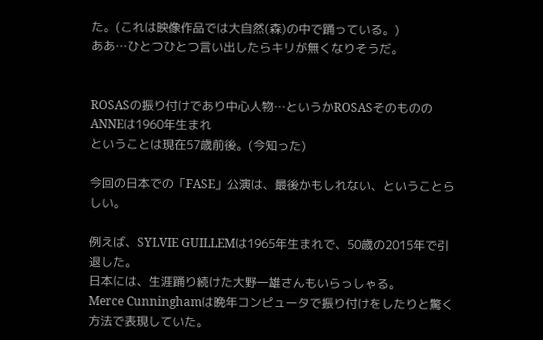た。(これは映像作品では大自然(森)の中で踊っている。)
ああ…ひとつひとつ言い出したらキリが無くなりそうだ。


ROSASの振り付けであり中心人物…というかROSASそのもののANNEは1960年生まれ
ということは現在57歳前後。(今知った)

今回の日本での「FASE」公演は、最後かもしれない、ということらしい。

例えば、SYLVIE GUILLEMは1965年生まれで、50歳の2015年で引退した。
日本には、生涯踊り続けた大野一雄さんもいらっしゃる。
Merce Cunninghamは晩年コンピュータで振り付けをしたりと驚く方法で表現していた。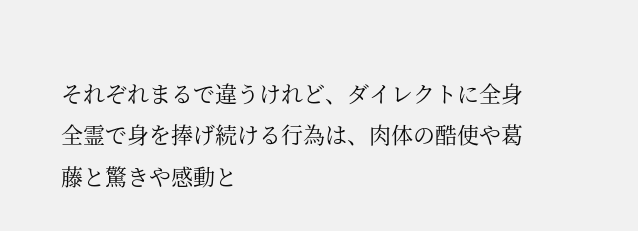それぞれまるで違うけれど、ダイレクトに全身全霊で身を捧げ続ける行為は、肉体の酷使や葛藤と驚きや感動と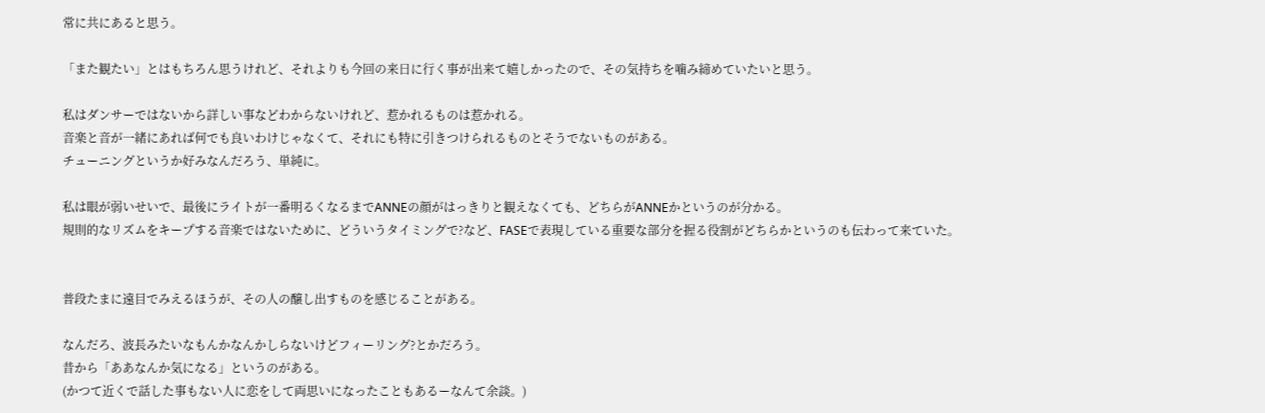常に共にあると思う。

「また観たい」とはもちろん思うけれど、それよりも今回の来日に行く事が出来て嬉しかったので、その気持ちを噛み締めていたいと思う。

私はダンサーではないから詳しい事などわからないけれど、惹かれるものは惹かれる。
音楽と音が一緒にあれば何でも良いわけじゃなくて、それにも特に引きつけられるものとそうでないものがある。
チューニングというか好みなんだろう、単純に。

私は眼が弱いせいで、最後にライトが一番明るくなるまでANNEの顔がはっきりと観えなくても、どちらがANNEかというのが分かる。
規則的なリズムをキープする音楽ではないために、どういうタイミングで?など、FASEで表現している重要な部分を握る役割がどちらかというのも伝わって来ていた。


普段たまに遠目でみえるほうが、その人の醸し出すものを感じることがある。

なんだろ、波長みたいなもんかなんかしらないけどフィーリング?とかだろう。
昔から「ああなんか気になる」というのがある。
(かつて近くで話した事もない人に恋をして両思いになったこともあるーなんて余談。)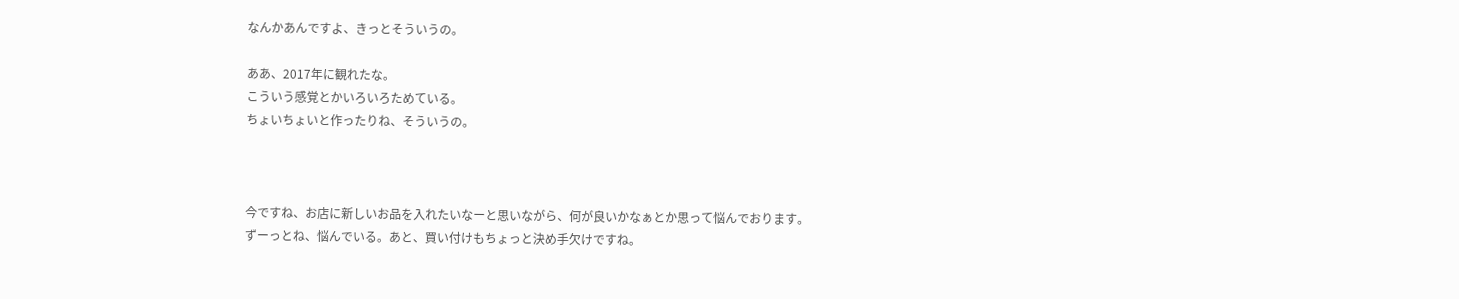なんかあんですよ、きっとそういうの。

ああ、2017年に観れたな。
こういう感覚とかいろいろためている。
ちょいちょいと作ったりね、そういうの。



今ですね、お店に新しいお品を入れたいなーと思いながら、何が良いかなぁとか思って悩んでおります。
ずーっとね、悩んでいる。あと、買い付けもちょっと決め手欠けですね。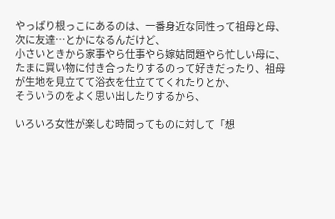やっぱり根っこにあるのは、一番身近な同性って祖母と母、次に友達…とかになるんだけど、
小さいときから家事やら仕事やら嫁姑問題やら忙しい母に、たまに買い物に付き合ったりするのって好きだったり、祖母が生地を見立てて浴衣を仕立ててくれたりとか、
そういうのをよく思い出したりするから、

いろいろ女性が楽しむ時間ってものに対して「想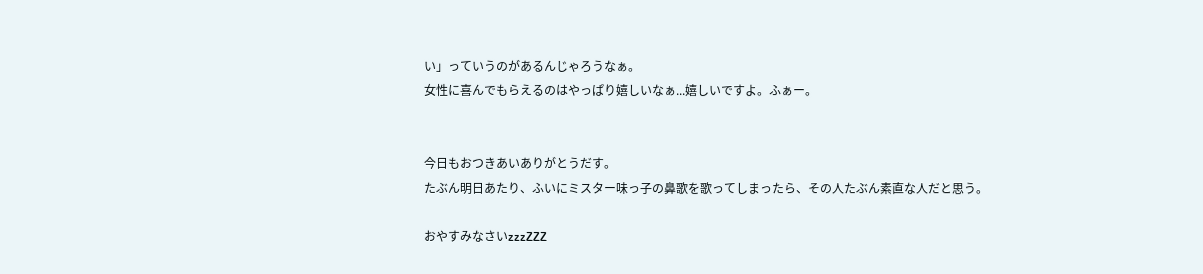い」っていうのがあるんじゃろうなぁ。
女性に喜んでもらえるのはやっぱり嬉しいなぁ...嬉しいですよ。ふぁー。


今日もおつきあいありがとうだす。
たぶん明日あたり、ふいにミスター味っ子の鼻歌を歌ってしまったら、その人たぶん素直な人だと思う。

おやすみなさいzzzZZZ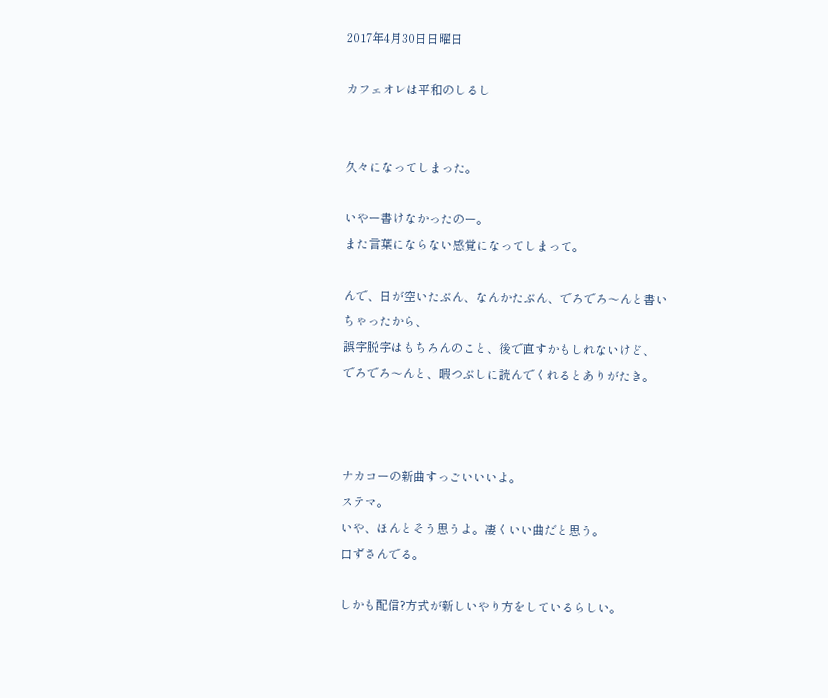2017年4月30日日曜日

カフェオレは平和のしるし


久々になってしまった。

いやー書けなかったのー。
また言葉にならない感覚になってしまって。

んで、日が空いたぶん、なんかたぶん、でろでろ〜んと書いちゃったから、
誤字脱字はもちろんのこと、後で直すかもしれないけど、
でろでろ〜んと、暇つぶしに読んでくれるとありがたき。



ナカコーの新曲すっごいいいよ。
ステマ。
いや、ほんとそう思うよ。凄くいい曲だと思う。
口ずさんでる。

しかも配信?方式が新しいやり方をしているらしい。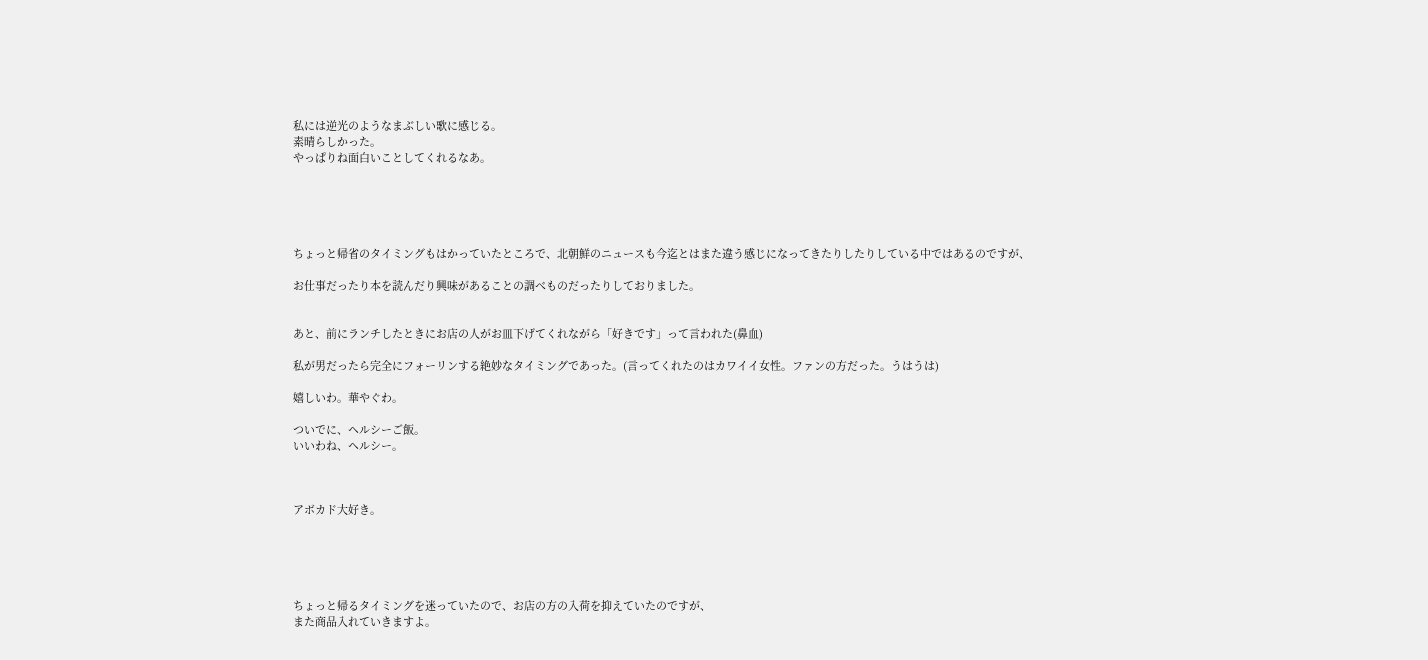私には逆光のようなまぶしい歌に感じる。
素晴らしかった。
やっぱりね面白いことしてくれるなあ。





ちょっと帰省のタイミングもはかっていたところで、北朝鮮のニュースも今迄とはまた違う感じになってきたりしたりしている中ではあるのですが、

お仕事だったり本を読んだり興味があることの調べものだったりしておりました。


あと、前にランチしたときにお店の人がお皿下げてくれながら「好きです」って言われた(鼻血)

私が男だったら完全にフォーリンする絶妙なタイミングであった。(言ってくれたのはカワイイ女性。ファンの方だった。うはうは)

嬉しいわ。華やぐわ。

ついでに、ヘルシーご飯。
いいわね、ヘルシー。



アボカド大好き。





ちょっと帰るタイミングを迷っていたので、お店の方の入荷を抑えていたのですが、
また商品入れていきますよ。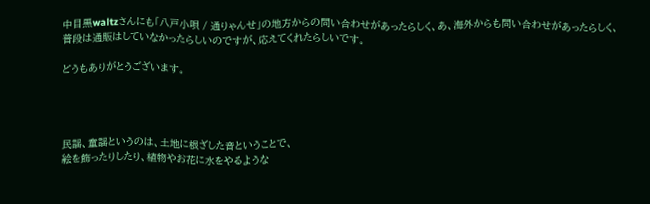中目黒waltzさんにも「八戸小唄 / 通りゃんせ」の地方からの問い合わせがあったらしく、あ、海外からも問い合わせがあったらしく、
普段は通販はしていなかったらしいのですが、応えてくれたらしいです。

どうもありがとうございます。




民謡、童謡というのは、土地に根ざした音ということで、
絵を飾ったりしたり、植物やお花に水をやるような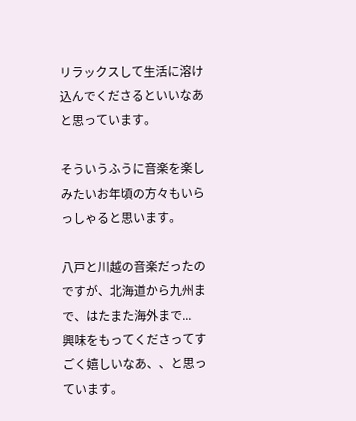リラックスして生活に溶け込んでくださるといいなあと思っています。

そういうふうに音楽を楽しみたいお年頃の方々もいらっしゃると思います。

八戸と川越の音楽だったのですが、北海道から九州まで、はたまた海外まで...
興味をもってくださってすごく嬉しいなあ、、と思っています。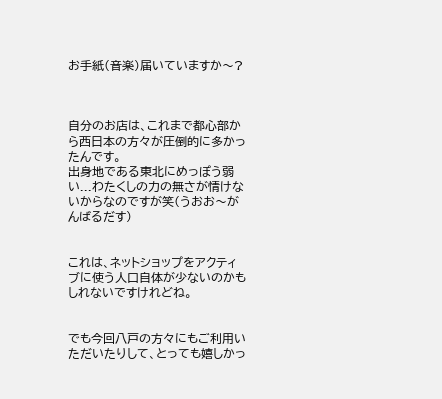お手紙(音楽)届いていますか〜?



自分のお店は、これまで都心部から西日本の方々が圧倒的に多かったんです。
出身地である東北にめっぽう弱い...わたくしの力の無さが情けないからなのですが笑(うおお〜がんばるだす)


これは、ネットショップをアクティブに使う人口自体が少ないのかもしれないですけれどね。


でも今回八戸の方々にもご利用いただいたりして、とっても嬉しかっ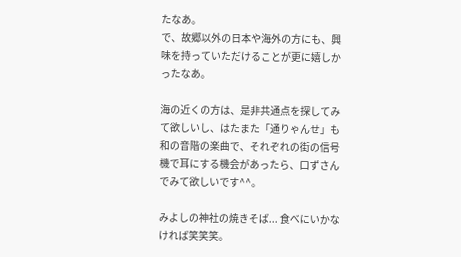たなあ。
で、故郷以外の日本や海外の方にも、興味を持っていただけることが更に嬉しかったなあ。

海の近くの方は、是非共通点を探してみて欲しいし、はたまた「通りゃんせ」も和の音階の楽曲で、それぞれの街の信号機で耳にする機会があったら、口ずさんでみて欲しいです^^。

みよしの神社の焼きそば... 食べにいかなければ笑笑笑。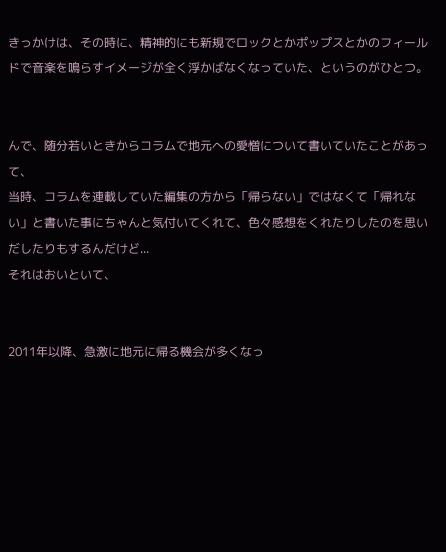きっかけは、その時に、精神的にも新規でロックとかポップスとかのフィールドで音楽を鳴らすイメージが全く浮かばなくなっていた、というのがひとつ。


んで、随分若いときからコラムで地元への愛憎について書いていたことがあって、
当時、コラムを連載していた編集の方から「帰らない」ではなくて「帰れない」と書いた事にちゃんと気付いてくれて、色々感想をくれたりしたのを思いだしたりもするんだけど...
それはおいといて、


2011年以降、急激に地元に帰る機会が多くなっ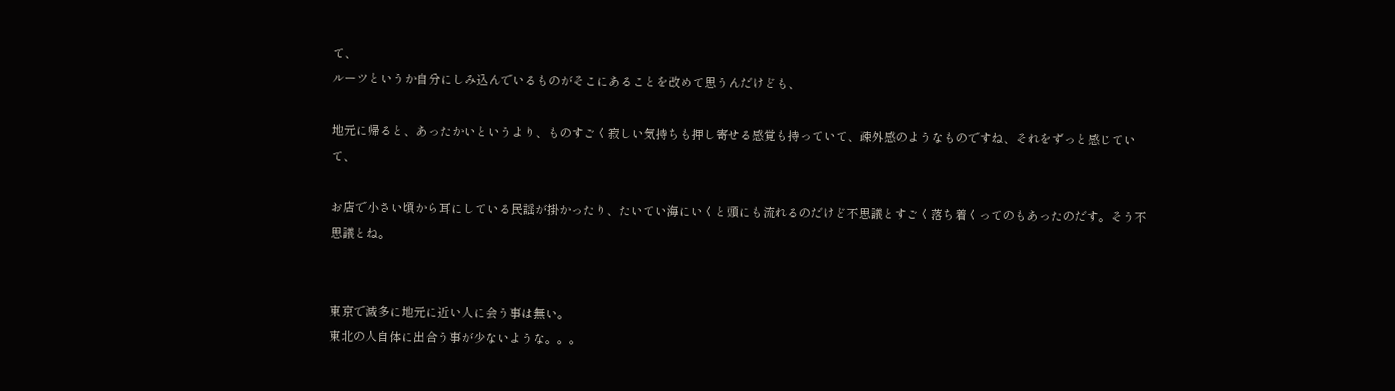て、
ルーツというか自分にしみ込んでいるものがそこにあることを改めて思うんだけども、

地元に帰ると、あったかいというより、ものすごく寂しい気持ちも押し寄せる感覚も持っていて、疎外感のようなものですね、それをずっと感じていて、

お店で小さい頃から耳にしている民謡が掛かったり、たいてい海にいくと頭にも流れるのだけど不思議とすごく落ち着くってのもあったのだす。そう不思議とね。


東京で滅多に地元に近い人に会う事は無い。
東北の人自体に出合う事が少ないような。。。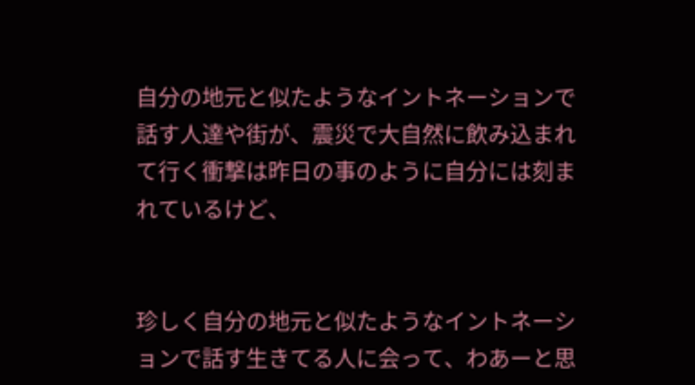自分の地元と似たようなイントネーションで話す人達や街が、震災で大自然に飲み込まれて行く衝撃は昨日の事のように自分には刻まれているけど、


珍しく自分の地元と似たようなイントネーションで話す生きてる人に会って、わあーと思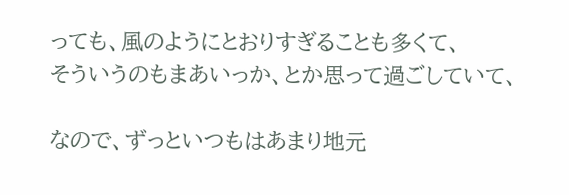っても、風のようにとおりすぎることも多くて、
そういうのもまあいっか、とか思って過ごしていて、

なので、ずっといつもはあまり地元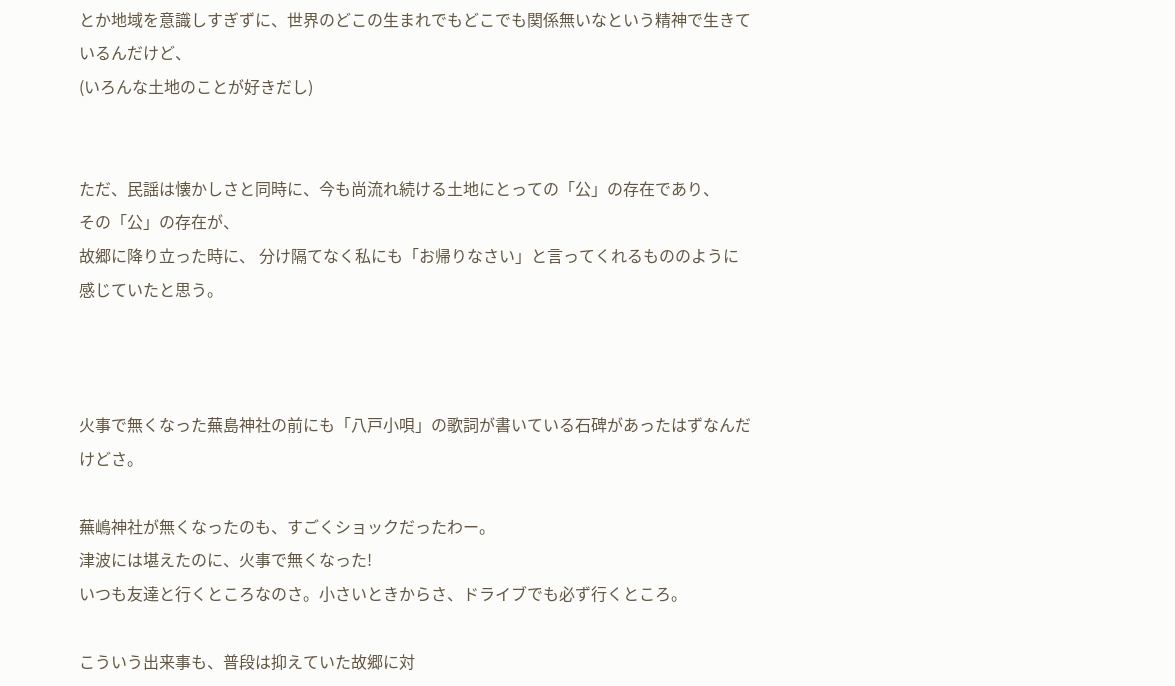とか地域を意識しすぎずに、世界のどこの生まれでもどこでも関係無いなという精神で生きているんだけど、
(いろんな土地のことが好きだし)


ただ、民謡は懐かしさと同時に、今も尚流れ続ける土地にとっての「公」の存在であり、
その「公」の存在が、
故郷に降り立った時に、 分け隔てなく私にも「お帰りなさい」と言ってくれるもののように感じていたと思う。



火事で無くなった蕪島神社の前にも「八戸小唄」の歌詞が書いている石碑があったはずなんだけどさ。

蕪嶋神社が無くなったのも、すごくショックだったわー。
津波には堪えたのに、火事で無くなった!
いつも友達と行くところなのさ。小さいときからさ、ドライブでも必ず行くところ。

こういう出来事も、普段は抑えていた故郷に対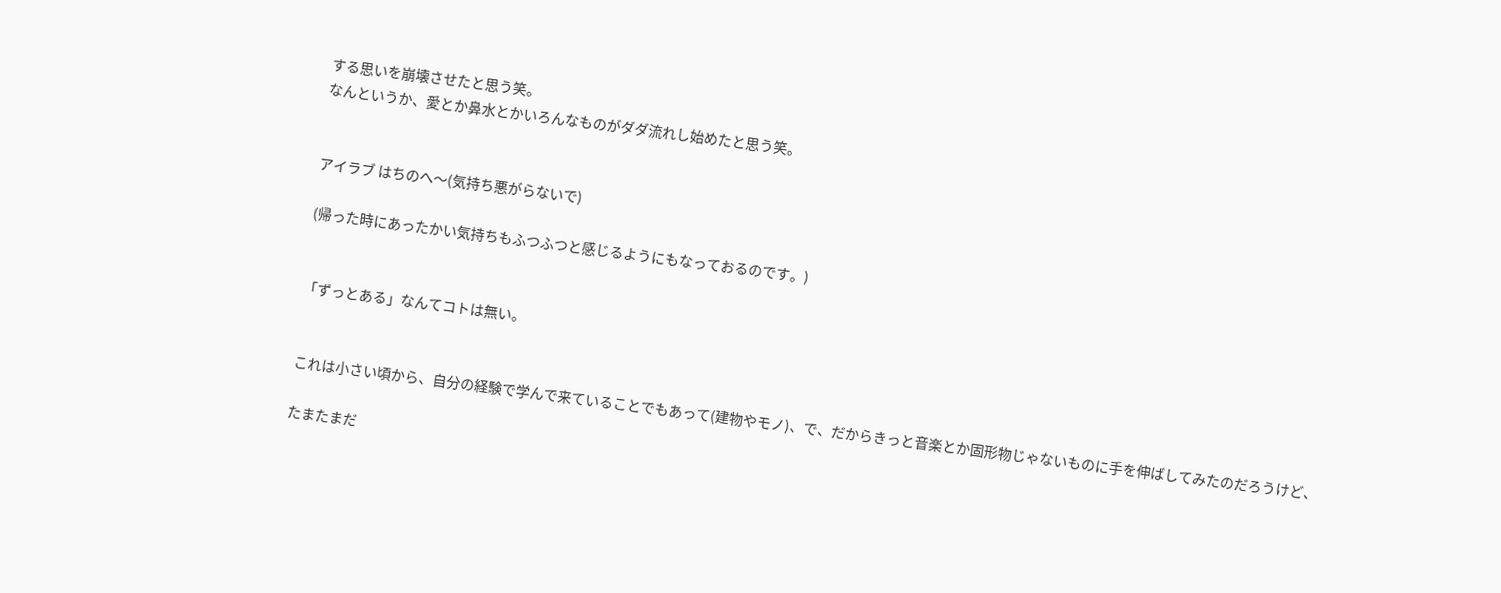する思いを崩壊させたと思う笑。
なんというか、愛とか鼻水とかいろんなものがダダ流れし始めたと思う笑。


アイラブ はちのへ〜(気持ち悪がらないで)

(帰った時にあったかい気持ちもふつふつと感じるようにもなっておるのです。)


「ずっとある」なんてコトは無い。


これは小さい頃から、自分の経験で学んで来ていることでもあって(建物やモノ)、で、だからきっと音楽とか固形物じゃないものに手を伸ばしてみたのだろうけど、

たまたまだ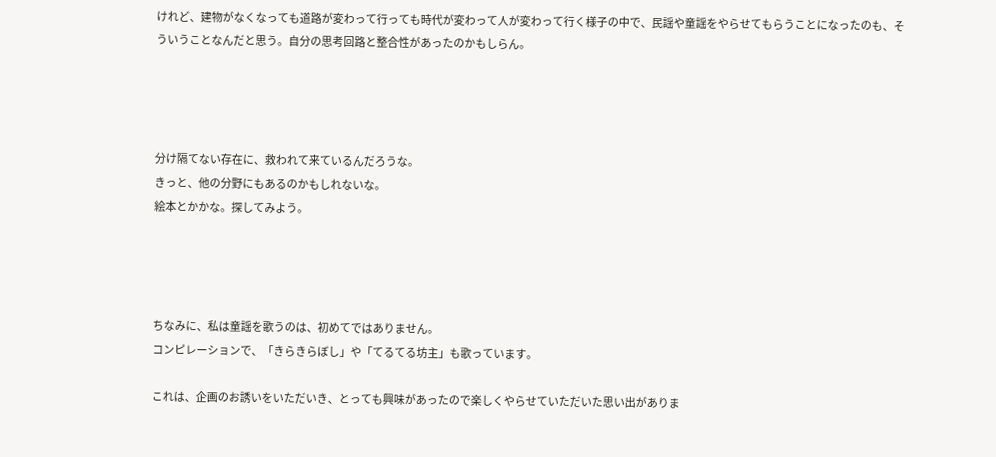けれど、建物がなくなっても道路が変わって行っても時代が変わって人が変わって行く様子の中で、民謡や童謡をやらせてもらうことになったのも、そういうことなんだと思う。自分の思考回路と整合性があったのかもしらん。




分け隔てない存在に、救われて来ているんだろうな。
きっと、他の分野にもあるのかもしれないな。
絵本とかかな。探してみよう。




ちなみに、私は童謡を歌うのは、初めてではありません。
コンピレーションで、「きらきらぼし」や「てるてる坊主」も歌っています。

これは、企画のお誘いをいただいき、とっても興味があったので楽しくやらせていただいた思い出がありま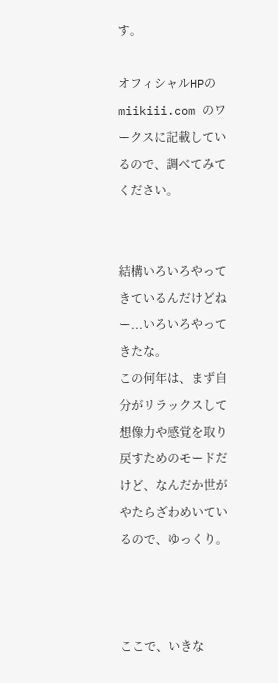す。

オフィシャルHPの miikiii.com のワークスに記載しているので、調べてみてください。


結構いろいろやってきているんだけどねー...いろいろやってきたな。
この何年は、まず自分がリラックスして想像力や感覚を取り戻すためのモードだけど、なんだか世がやたらざわめいているので、ゆっくり。



ここで、いきな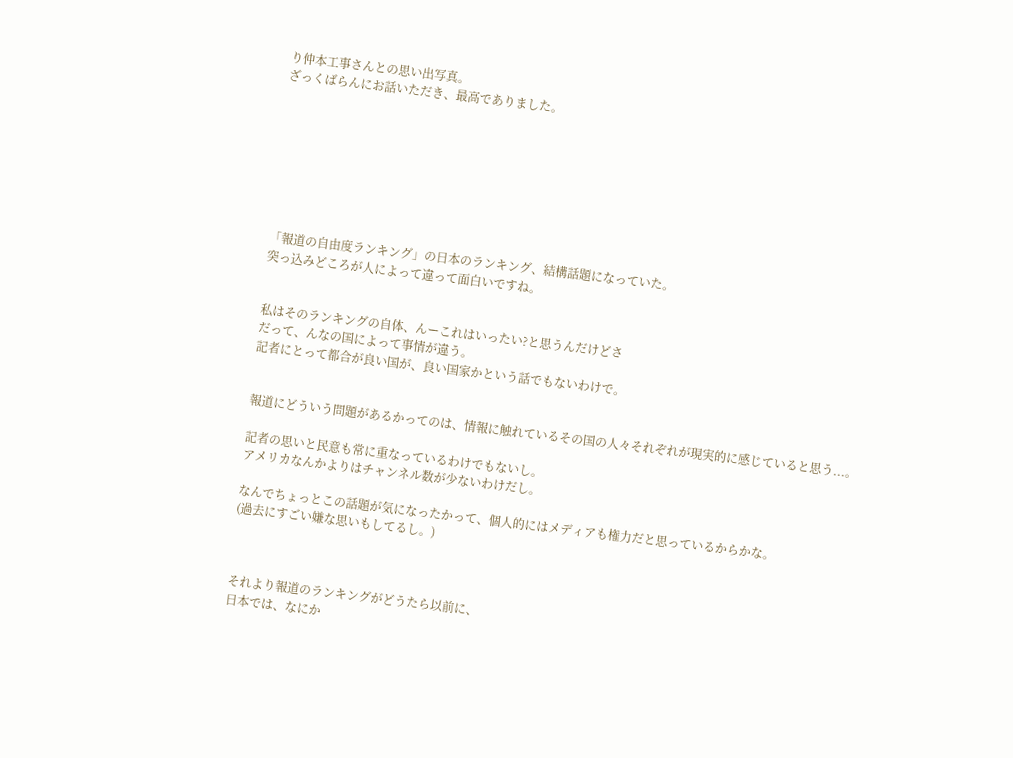り仲本工事さんとの思い出写真。
ざっくばらんにお話いただき、最高でありました。








「報道の自由度ランキング」の日本のランキング、結構話題になっていた。
突っ込みどころが人によって違って面白いですね。


私はそのランキングの自体、んーこれはいったい?と思うんだけどさ
だって、んなの国によって事情が違う。
記者にとって都合が良い国が、良い国家かという話でもないわけで。


報道にどういう問題があるかってのは、情報に触れているその国の人々それぞれが現実的に感じていると思う...。

記者の思いと民意も常に重なっているわけでもないし。
アメリカなんかよりはチャンネル数が少ないわけだし。

なんでちょっとこの話題が気になったかって、個人的にはメディアも権力だと思っているからかな。
(過去にすごい嫌な思いもしてるし。)



それより報道のランキングがどうたら以前に、
日本では、なにか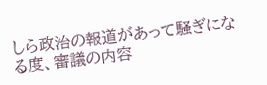しら政治の報道があって騒ぎになる度、審議の内容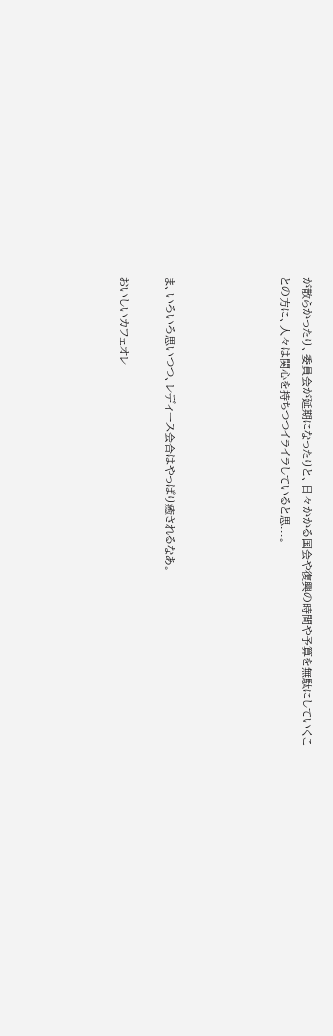が散らかったり、委員会が延期になったりと、日々かかる国会や復興の時間や予算を無駄にしていくことの方に、人々は関心を持ちつつイライラしていると思...。




ま、いろいろ思いつつ、レディース会合はやっぱり癒されるなあ。

おいしいカフェオレ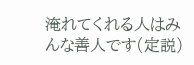淹れてくれる人はみんな善人です(定説)